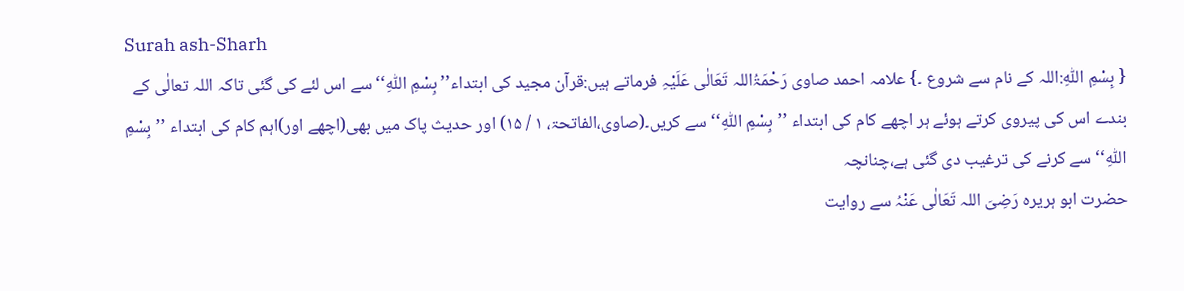Surah ash-Sharh
{ بِسْمِ اللّٰهِ:اللہ کے نام سے شروع ۔} علامہ احمد صاوی رَحْمَۃُاللہ تَعَالٰی عَلَیْہِ فرماتے ہیں:قرآن مجید کی ابتداء’’ بِسْمِ اللّٰهِ‘‘سے اس لئے کی گئی تاکہ اللہ تعالٰی کے بندے اس کی پیروی کرتے ہوئے ہر اچھے کام کی ابتداء ’’بِسْمِ اللّٰهِ‘‘ سے کریں۔(صاوی،الفاتحۃ، ۱ / ۱۵) اور حدیث پاک میں بھی(اچھے اور)اہم کام کی ابتداء ’’بِسْمِ اللّٰهِ‘‘ سے کرنے کی ترغیب دی گئی ہے،چنانچہ
حضرت ابو ہریرہ رَضِیَ اللہ تَعَالٰی عَنْہُ سے روایت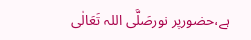ہے،حضورپر نورصَلَّی اللہ تَعَالٰی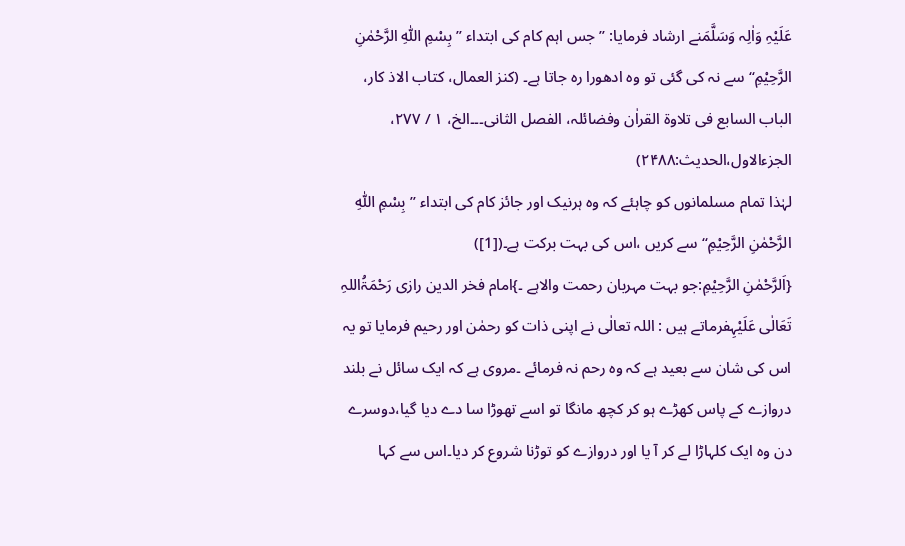عَلَیْہِ وَاٰلِہ وَسَلَّمَنے ارشاد فرمایا: ’’جس اہم کام کی ابتداء ’’بِسْمِ اللّٰهِ الرَّحْمٰنِ الرَّحِیْمِ‘‘ سے نہ کی گئی تو وہ ادھورا رہ جاتا ہے۔ (کنز العمال، کتاب الاذ کار، الباب السابع فی تلاوۃ القراٰن وفضائلہ، الفصل الثانی۔۔۔الخ، ۱ / ۲۷۷، الجزءالاول،الحدیث:۲۴۸۸)
لہٰذا تمام مسلمانوں کو چاہئے کہ وہ ہرنیک اور جائز کام کی ابتداء ’’بِسْمِ اللّٰهِ الرَّحْمٰنِ الرَّحِیْمِ‘‘ سے کریں ،اس کی بہت برکت ہے۔([1])
{اَلرَّحْمٰنِ الرَّحِیْمِ:جو بہت مہربان رحمت والاہے ۔}امام فخر الدین رازی رَحْمَۃُاللہِ تَعَالٰی عَلَیْہِفرماتے ہیں : اللہ تعالٰی نے اپنی ذات کو رحمٰن اور رحیم فرمایا تو یہ اس کی شان سے بعید ہے کہ وہ رحم نہ فرمائے ۔مروی ہے کہ ایک سائل نے بلند دروازے کے پاس کھڑے ہو کر کچھ مانگا تو اسے تھوڑا سا دے دیا گیا،دوسرے دن وہ ایک کلہاڑا لے کر آ یا اور دروازے کو توڑنا شروع کر دیا۔اس سے کہا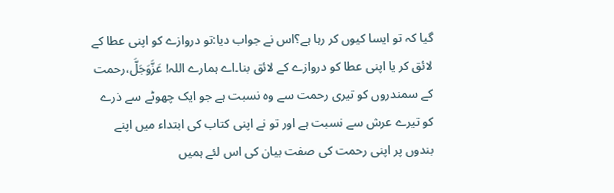گیا کہ تو ایسا کیوں کر رہا ہے؟اس نے جواب دیا:تو دروازے کو اپنی عطا کے لائق کر یا اپنی عطا کو دروازے کے لائق بنا۔اے ہمارے اللہ! عَزَّوَجَلَّ،رحمت کے سمندروں کو تیری رحمت سے وہ نسبت ہے جو ایک چھوٹے سے ذرے کو تیرے عرش سے نسبت ہے اور تو نے اپنی کتاب کی ابتداء میں اپنے بندوں پر اپنی رحمت کی صفت بیان کی اس لئے ہمیں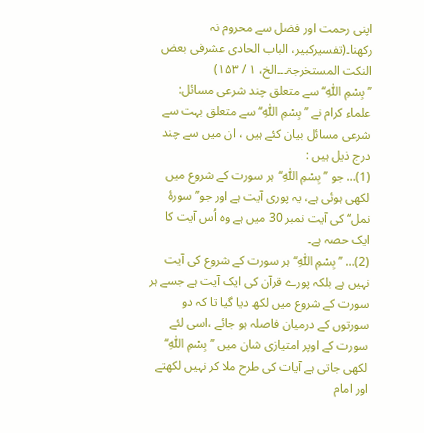اپنی رحمت اور فضل سے محروم نہ رکھنا۔(تفسیرکبیر، الباب الحادی عشرفی بعض النکت المستخرجۃ۔۔۔الخ، ۱ / ۱۵۳)
’’بِسْمِ اللّٰهِ‘‘سے متعلق چند شرعی مسائل:
علماء کرام نے ’’ بِسْمِ اللّٰهِ‘‘ سے متعلق بہت سے شرعی مسائل بیان کئے ہیں ، ان میں سے چند درج ذیل ہیں :
(1)… جو ’’ بِسْمِ اللّٰهِ‘‘ہر سورت کے شروع میں لکھی ہوئی ہے، یہ پوری آیت ہے اور جو’’سورۂ نمل‘‘ کی آیت نمبر 30 میں ہے وہ اُس آیت کا ایک حصہ ہے۔
(2)… ’’بِسْمِ اللّٰهِ‘‘ ہر سورت کے شروع کی آیت نہیں ہے بلکہ پورے قرآن کی ایک آیت ہے جسے ہر سورت کے شروع میں لکھ دیا گیا تا کہ دو سورتوں کے درمیان فاصلہ ہو جائے ،اسی لئے سورت کے اوپر امتیازی شان میں ’’بِسْمِ اللّٰهِ‘‘ لکھی جاتی ہے آیات کی طرح ملا کر نہیں لکھتے اور امام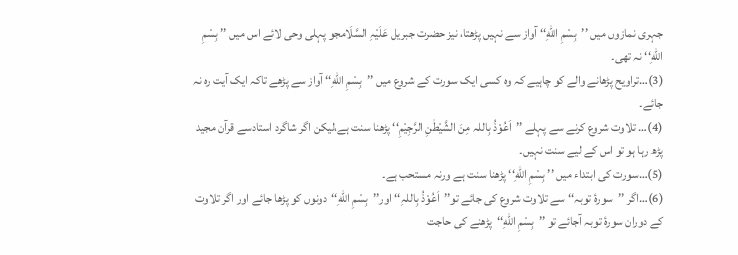جہری نمازوں میں ’’بِسْمِ اللّٰهِ‘‘ آواز سے نہیں پڑھتا، نیز حضرت جبریل عَلَیْہِ السَّلَامجو پہلی وحی لائے اس میں ’’ بِسْمِ اللّٰهِ‘‘ نہ تھی۔
(3)…تراویح پڑھانے والے کو چاہیے کہ وہ کسی ایک سورت کے شروع میں ’’بِسْمِ اللّٰهِ‘‘ آواز سے پڑھے تاکہ ایک آیت رہ نہ جائے۔
(4)… تلاوت شروع کرنے سے پہلے ’’اَعُوْذُ بِاللہ مِنَ الشَّیْطٰنِ الرَّجِیْمِ‘‘ پڑھنا سنت ہے،لیکن اگر شاگرد استادسے قرآن مجید پڑھ رہا ہو تو اس کے لیے سنت نہیں۔
(5)…سورت کی ابتداء میں ’’ بِسْمِ اللّٰهِ‘‘ پڑھنا سنت ہے ورنہ مستحب ہے۔
(6)…اگر ’’سورۂ توبہ‘‘ سے تلاوت شروع کی جائے تو’’اَعُوْذُ بِاللہِ‘‘ اور’’بِسْمِ اللّٰهِ‘‘دونوں کو پڑھا جائے اور اگر تلاوت کے دوران سورۂ توبہ آجائے تو ’’بِسْمِ اللّٰهِ‘‘پڑھنے کی حاجت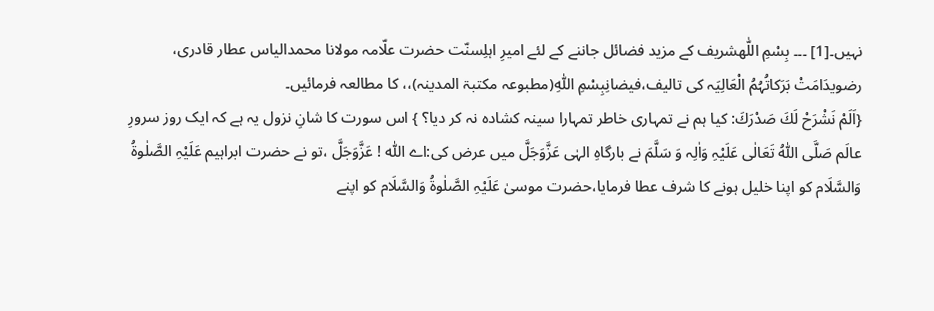نہیں۔[1] ۔۔۔ بِسْمِ اللّٰهشریف کے مزید فضائل جاننے کے لئے امیرِ اہلِسنّت حضرت علّامہ مولانا محمدالیاس عطار قادری، رضویدَامَتْ بَرَکاتُہُمُ الْعَالِیَہ کی تالیف،فیضانِبِسْمِ اللّٰهِ(مطبوعہ مکتبۃ المدینہ)،، کا مطالعہ فرمائیں۔
{اَلَمْ نَشْرَحْ لَكَ صَدْرَكَ: کیا ہم نے تمہاری خاطر تمہارا سینہ کشادہ نہ کر دیا؟ } اس سورت کا شانِ نزول یہ ہے کہ ایک روز سرورِ عالَم صَلَّی اللّٰہُ تَعَالٰی عَلَیْہِ وَاٰلِہ وَ سَلَّمَ نے بارگاہِ الہٰی عَزَّوَجَلَّ میں عرض کی:اے اللّٰہ ! عَزَّوَجَلَّ ،تو نے حضرت ابراہیم عَلَیْہِ الصَّلٰوۃُ وَالسَّلَام کو اپنا خلیل ہونے کا شرف عطا فرمایا،حضرت موسیٰ عَلَیْہِ الصَّلٰوۃُ وَالسَّلَام کو اپنے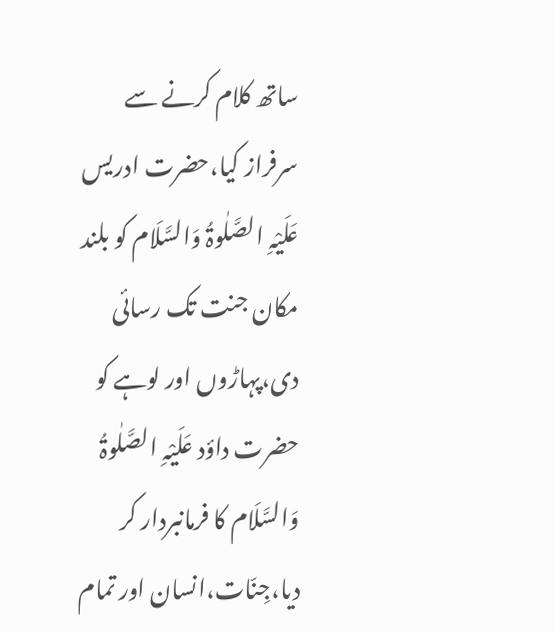ساتھ کلام کرنے سے سرفراز کیا،حضرت ادریس عَلَیْہِ الصَّلٰوۃُ وَالسَّلَام کو بلند مکان جنت تک رسائی دی،پہاڑوں اور لوہے کو حضرت داؤد عَلَیْہِ الصَّلٰوۃُ وَالسَّلَام کا فرمانبردار کر دیا،جِنّات،انسان اور تمام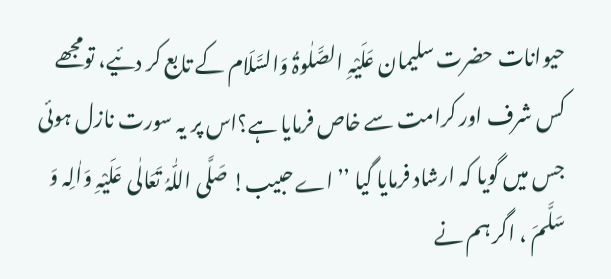حیوانات حضرت سلیمان عَلَیْہِ الصَّلٰوۃُ وَالسَّلَام کے تابع کر دئیے، تومجھے کس شرف اور کرامت سے خاص فرمایا ہے؟اس پر یہ سورت نازل ہوئی جس میں گویا کہ ارشاد فرمایا گیا ’’اے حبیب! صَلَّی اللّٰہُ تَعَالٰی عَلَیْہِ وَاٰلِہ وَ سَلَّمَ ، اگر ہم نے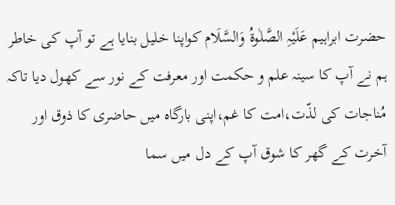حضرت ابراہیم عَلَیْہِ الصَّلٰوۃُ وَالسَّلَام کواپنا خلیل بنایا ہے تو آپ کی خاطر ہم نے آپ کا سینہ علم و حکمت اور معرفت کے نور سے کھول دیا تاکہ مُناجات کی لذّت،امت کا غم،اپنی بارگاہ میں حاضری کا ذوق اور آخرت کے گھر کا شوق آپ کے دل میں سما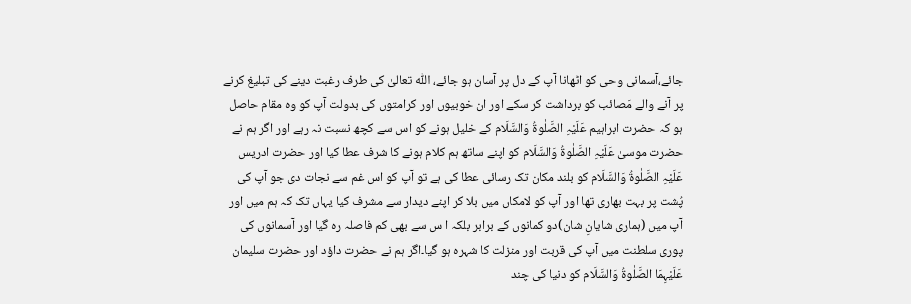جائے،آسمانی وحی کو اٹھانا آپ کے دل پر آسان ہو جائے، اللّٰہ تعالیٰ کی طرف رغبت دینے کی تبلیغ کرنے پر آنے والے مَصائب کو برداشت کر سکے اور ان خوبیوں اور کرامتوں کی بدولت آپ کو وہ مقام حاصل ہو کہ حضرت ابراہیم عَلَیْہِ الصَّلٰوۃُ وَالسَّلَام کے خلیل ہونے کو اس سے کچھ نسبت نہ رہے اور اگر ہم نے حضرت موسیٰ عَلَیْہِ الصَّلٰوۃُ وَالسَّلَام کو اپنے ساتھ ہم کلام ہونے کا شرف عطا کیا اور حضرت ادریس عَلَیْہِ الصَّلٰوۃُ وَالسَّلَام کو بلند مکان تک رسائی عطا کی ہے تو آپ کو اس غم سے نجات دی جو آپ کی پُشت پر بہت بھاری تھا اور آپ کو لامکاں میں بلا کر اپنے دیدار سے مشرف کیا یہاں تک کہ ہم میں اور آپ میں (ہماری شایانِ شان)دو کمانوں کے برابر بلکہ ا س سے بھی کم فاصلہ رہ گیا اور آسمانوں کی پوری سلطنت میں آپ کی قربت اور منزلت کا شہرہ ہو گیا۔اگر ہم نے حضرت داؤد اور حضرت سلیمان عَلَیْہِمَا الصَّلٰوۃُ وَالسَّلَام کو دنیا کی چند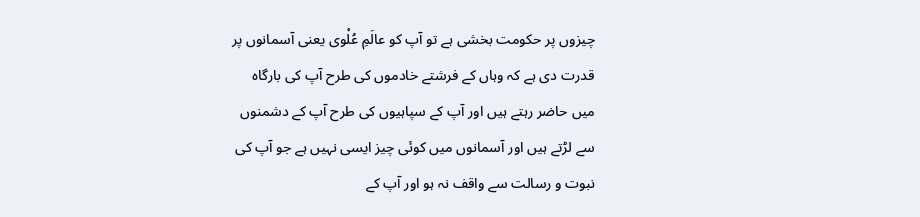چیزوں پر حکومت بخشی ہے تو آپ کو عالَمِ عُلْوی یعنی آسمانوں پر قدرت دی ہے کہ وہاں کے فرشتے خادموں کی طرح آپ کی بارگاہ میں حاضر رہتے ہیں اور آپ کے سپاہیوں کی طرح آپ کے دشمنوں سے لڑتے ہیں اور آسمانوں میں کوئی چیز ایسی نہیں ہے جو آپ کی نبوت و رسالت سے واقف نہ ہو اور آپ کے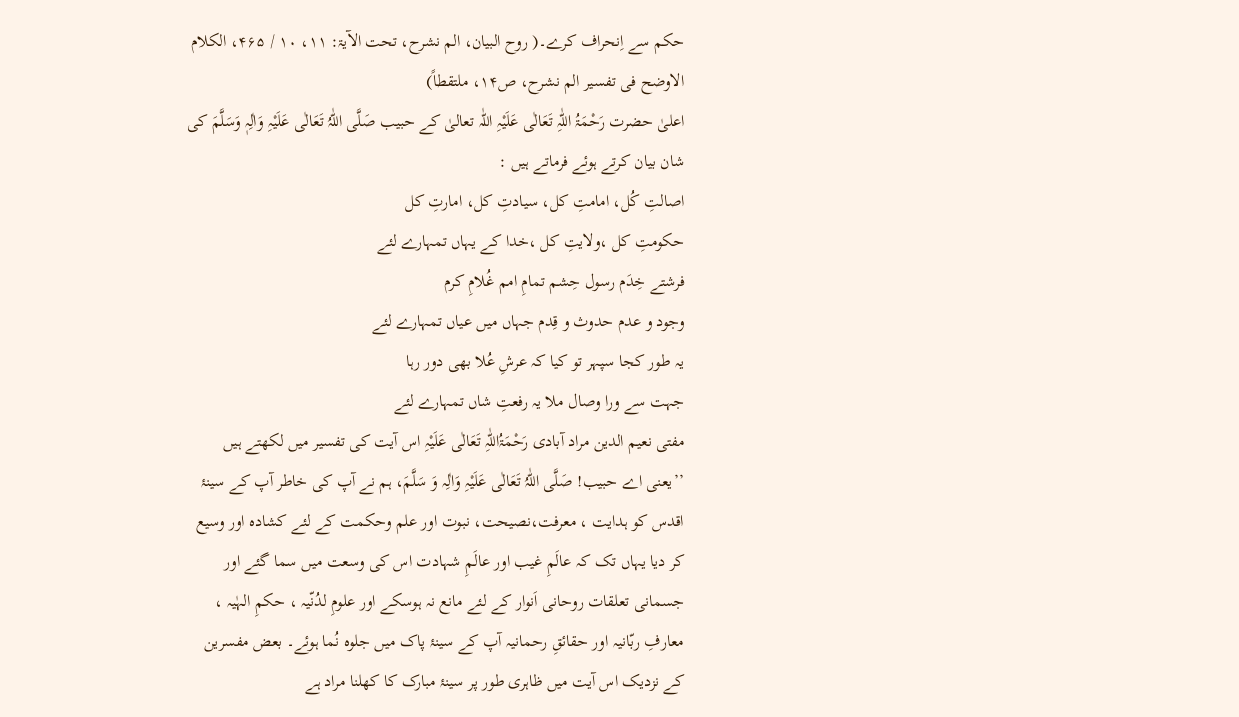حکم سے اِنحراف کرے۔( روح البیان، الم نشرح، تحت الآیۃ: ۱۱، ۱۰ / ۴۶۵، الکلام الاوضح فی تفسیر الم نشرح، ص۱۴، ملتقطاً)
اعلیٰ حضرت رَحْمَۃُ اللّٰہِ تَعَالٰی عَلَیْہِ اللّٰہ تعالیٰ کے حبیب صَلَّی اللّٰہُ تَعَالٰی عَلَیْہِ وَاٰلِہٖ وَسَلَّمَ کی شان بیان کرتے ہوئے فرماتے ہیں :
اصالتِ کُل، امامتِ کل، سیادتِ کل، امارتِ کل
حکومتِ کل ،ولایتِ کل ،خدا کے یہاں تمہارے لئے
فرشتے خِدَم رسول حِشم تمامِ امم غُلامِ کرم
وجود و عدم حدوث و قِدم جہاں میں عیاں تمہارے لئے
یہ طور کجا سپہر تو کیا کہ عرشِ عُلا بھی دور رہا
جہت سے ورا وصال ملا یہ رفعتِ شاں تمہارے لئے
مفتی نعیم الدین مراد آبادی رَحْمَۃُاللّٰہِ تَعَالٰی عَلَیْہِ اس آیت کی تفسیر میں لکھتے ہیں ’’یعنی اے حبیب! صَلَّی اللّٰہُ تَعَالٰی عَلَیْہِ وَاٰلِہ وَ سَلَّمَ، ہم نے آپ کی خاطر آپ کے سینۂ اقدس کو ہدایت ، معرفت،نصیحت، نبوت اور علم وحکمت کے لئے کشادہ اور وسیع کر دیا یہاں تک کہ عالَمِ غیب اور عالَمِ شہادت اس کی وسعت میں سما گئے اور جسمانی تعلقات روحانی اَنوار کے لئے مانع نہ ہوسکے اور علومِ لدُنّیہ ، حکمِ الہٰیہ ، معارفِ ربّانیہ اور حقائقِ رحمانیہ آپ کے سینۂ پاک میں جلوہ نُما ہوئے۔ بعض مفسرین کے نزدیک اس آیت میں ظاہری طور پر سینۂ مبارک کا کھلنا مراد ہے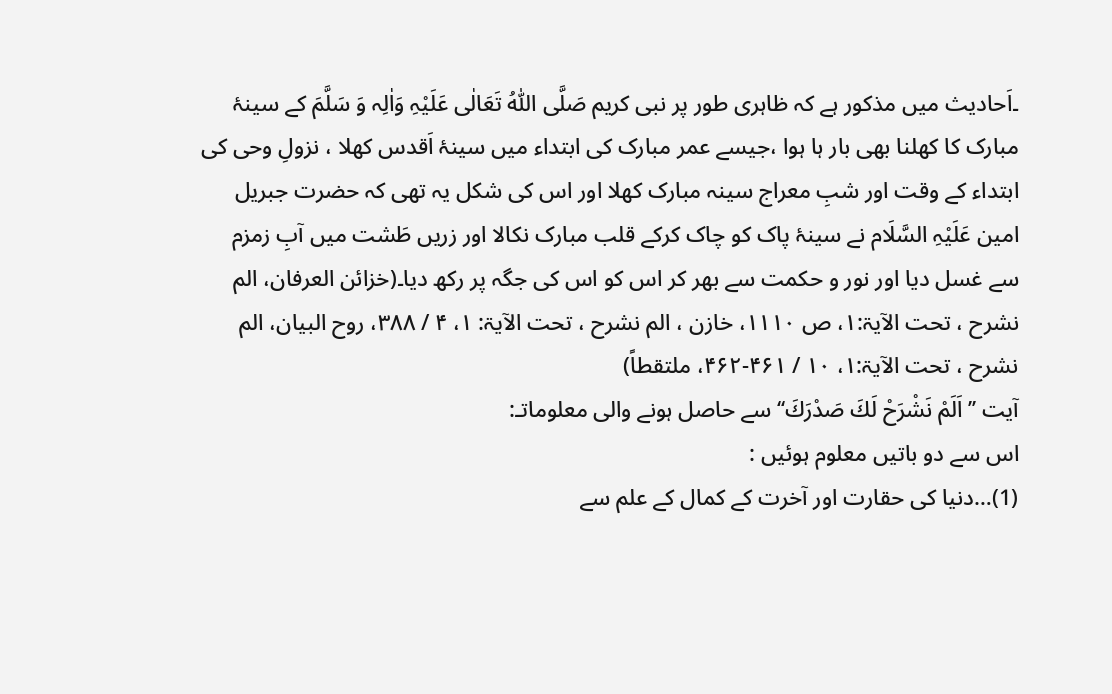۔اَحادیث میں مذکور ہے کہ ظاہری طور پر نبی کریم صَلَّی اللّٰہُ تَعَالٰی عَلَیْہِ وَاٰلِہ وَ سَلَّمَ کے سینۂ مبارک کا کھلنا بھی بار ہا ہوا ،جیسے عمر مبارک کی ابتداء میں سینۂ اَقدس کھلا ، نزولِ وحی کی ابتداء کے وقت اور شبِ معراج سینہ مبارک کھلا اور اس کی شکل یہ تھی کہ حضرت جبریل امین عَلَیْہِ السَّلَام نے سینۂ پاک کو چاک کرکے قلب مبارک نکالا اور زریں طَشت میں آبِ زمزم سے غسل دیا اور نور و حکمت سے بھر کر اس کو اس کی جگہ پر رکھ دیا۔(خزائن العرفان، الم نشرح ، تحت الآیۃ:۱، ص ۱۱۱۰، خازن ، الم نشرح ، تحت الآیۃ: ۱، ۴ / ۳۸۸، روح البیان، الم نشرح ، تحت الآیۃ:۱، ۱۰ / ۴۶۱-۴۶۲، ملتقطاً)
آیت ’’ اَلَمْ نَشْرَحْ لَكَ صَدْرَكَ‘‘ سے حاصل ہونے والی معلوماتـ:
اس سے دو باتیں معلوم ہوئیں :
(1)…دنیا کی حقارت اور آخرت کے کمال کے علم سے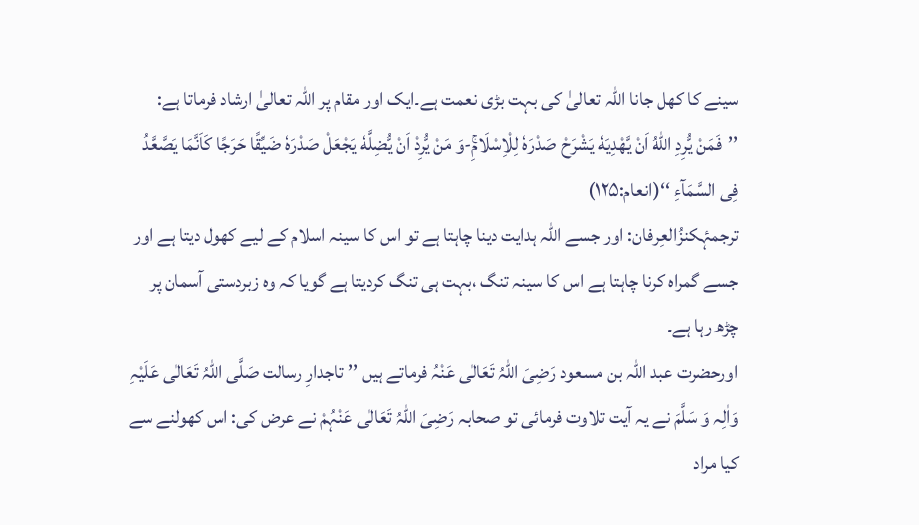سینے کا کھل جانا اللّٰہ تعالیٰ کی بہت بڑی نعمت ہے۔ایک اور مقام پر اللّٰہ تعالیٰ ارشاد فرماتا ہے:
’’فَمَنْ یُّرِدِ اللّٰهُ اَنْ یَّهْدِیَهٗ یَشْرَحْ صَدْرَهٗ لِلْاِسْلَامِۚ-وَ مَنْ یُّرِدْ اَنْ یُّضِلَّهٗ یَجْعَلْ صَدْرَهٗ ضَیِّقًا حَرَجًا كَاَنَّمَا یَصَّعَّدُ فِی السَّمَآءِ ‘‘(انعام:۱۲۵)
ترجمۂکنزُالعِرفان: اور جسے اللّٰہ ہدایت دینا چاہتا ہے تو اس کا سینہ اسلام کے لیے کھول دیتا ہے اور جسے گمراہ کرنا چاہتا ہے اس کا سینہ تنگ ،بہت ہی تنگ کردیتا ہے گویا کہ وہ زبردستی آسمان پر چڑھ رہا ہے۔
اورحضرت عبد اللّٰہ بن مسعود رَضِیَ اللّٰہُ تَعَالٰی عَنْہُ فرماتے ہیں ’’ تاجدارِ رسالت صَلَّی اللّٰہُ تَعَالٰی عَلَیْہِ وَاٰلِہ وَ سَلَّمَ نے یہ آیت تلاوت فرمائی تو صحابہ رَضِیَ اللّٰہُ تَعَالٰی عَنْہُمْ نے عرض کی: اس کھولنے سے کیا مراد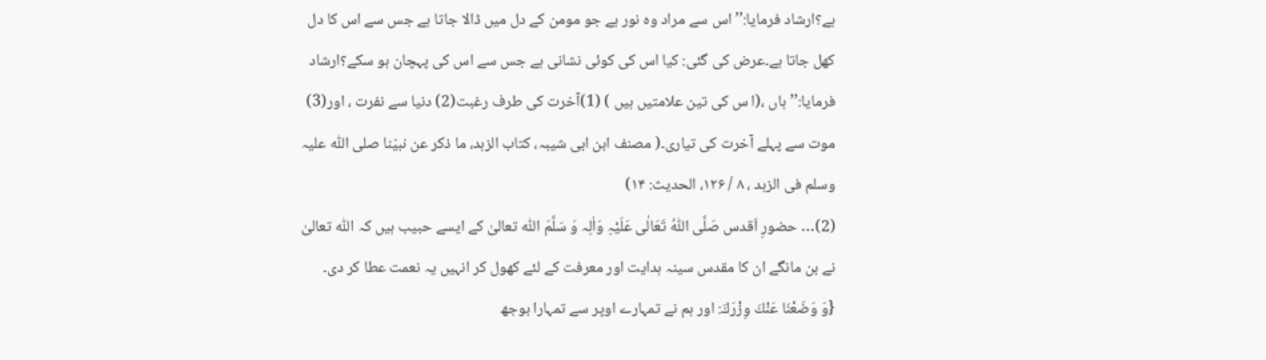ہے؟ارشاد فرمایا:’’ اس سے مراد وہ نور ہے جو مومن کے دل میں ڈالا جاتا ہے جس سے اس کا دل کھل جاتا ہے۔عرض کی گئی: کیا اس کی کوئی نشانی ہے جس سے اس کی پہچان ہو سکے؟ارشاد فرمایا:’’ہاں ،(ا س کی تین علامتیں ہیں ) (1)آخرت کی طرف رغبت(2) دنیا سے نفرت ، اور(3) موت سے پہلے آخرت کی تیاری۔( مصنف ابن ابی شیبہ، کتاب الزہد، ما ذکر عن نبیّنا صلی اللّٰہ علیہ وسلم فی الزہد ، ۸ / ۱۲۶، الحدیث: ۱۴)
(2)… حضورِ اَقدس صَلَّی اللّٰہُ تَعَالٰی عَلَیْہِ وَاٰلِہ وَ سَلَّمَ اللّٰہ تعالیٰ کے ایسے حبیب ہیں کہ اللّٰہ تعالیٰ نے بن مانگے ان کا مقدس سینہ ہدایت اور معرفت کے لئے کھول کر انہیں یہ نعمت عطا کر دی۔
{وَ وَضَعْنَا عَنْكَ وِزْرَكَ: اور ہم نے تمہارے اوپر سے تمہارا بوجھ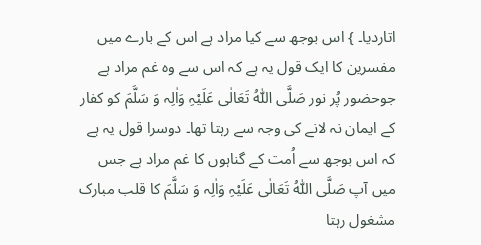اتاردیا۔ } اس بوجھ سے کیا مراد ہے اس کے بارے میں مفسرین کا ایک قول یہ ہے کہ اس سے وہ غم مراد ہے جوحضور پُر نور صَلَّی اللّٰہُ تَعَالٰی عَلَیْہِ وَاٰلِہ وَ سَلَّمَ کو کفار کے ایمان نہ لانے کی وجہ سے رہتا تھا۔ دوسرا قول یہ ہے کہ اس بوجھ سے اُمت کے گناہوں کا غم مراد ہے جس میں آپ صَلَّی اللّٰہُ تَعَالٰی عَلَیْہِ وَاٰلِہ وَ سَلَّمَ کا قلب مبارک مشغول رہتا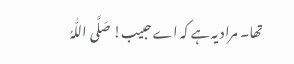تھا۔ مراد یہ ہے کہ اے حبیب! صَلَّی اللّٰہُ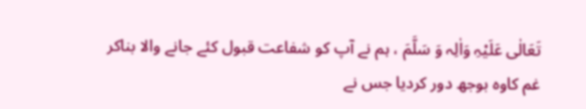تَعَالٰی عَلَیْہِ وَاٰلِہ وَ سَلَّمَ ، ہم نے آپ کو شفاعت قبول کئے جانے والا بناکر غم کاوہ بوجھ دور کردیا جس نے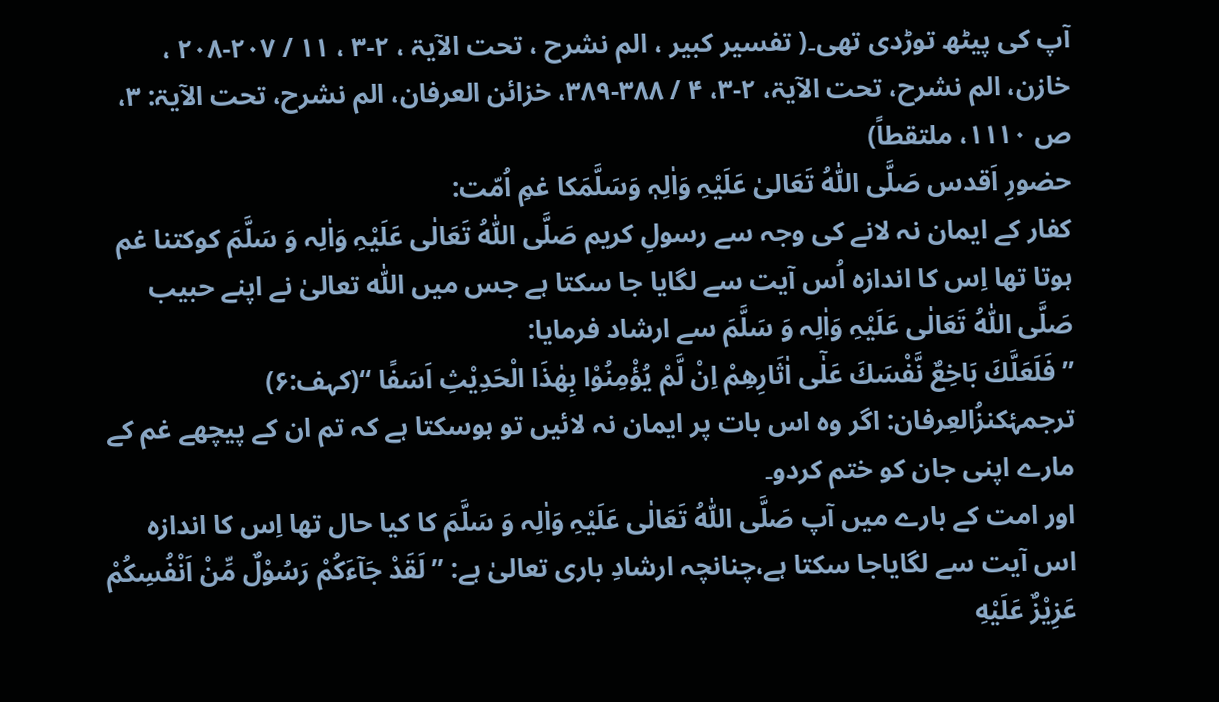آپ کی پیٹھ توڑدی تھی۔( تفسیر کبیر ، الم نشرح ، تحت الآیۃ ، ۲-۳ ، ۱۱ / ۲۰۷-۲۰۸ ، خازن، الم نشرح، تحت الآیۃ، ۲-۳، ۴ / ۳۸۸-۳۸۹، خزائن العرفان، الم نشرح، تحت الآیۃ: ۳، ص ۱۱۱۰، ملتقطاً)
حضورِ اَقدس صَلَّی اللّٰہُ تَعَالیٰ عَلَیْہِ وَاٰلِہٖ وَسَلَّمَکا غمِ اُمّت:
کفار کے ایمان نہ لانے کی وجہ سے رسولِ کریم صَلَّی اللّٰہُ تَعَالٰی عَلَیْہِ وَاٰلِہ وَ سَلَّمَ کوکتنا غم ہوتا تھا اِس کا اندازہ اُس آیت سے لگایا جا سکتا ہے جس میں اللّٰہ تعالیٰ نے اپنے حبیب صَلَّی اللّٰہُ تَعَالٰی عَلَیْہِ وَاٰلِہ وَ سَلَّمَ سے ارشاد فرمایا:
’’ فَلَعَلَّكَ بَاخِعٌ نَّفْسَكَ عَلٰۤى اٰثَارِهِمْ اِنْ لَّمْ یُؤْمِنُوْا بِهٰذَا الْحَدِیْثِ اَسَفًا ‘‘(کہف:۶)
ترجمۂکنزُالعِرفان: اگر وہ اس بات پر ایمان نہ لائیں تو ہوسکتا ہے کہ تم ان کے پیچھے غم کے مارے اپنی جان کو ختم کردو۔
اور امت کے بارے میں آپ صَلَّی اللّٰہُ تَعَالٰی عَلَیْہِ وَاٰلِہ وَ سَلَّمَ کا کیا حال تھا اِس کا اندازہ اس آیت سے لگایاجا سکتا ہے،چنانچہ ارشادِ باری تعالیٰ ہے: ’’ لَقَدْ جَآءَكُمْ رَسُوْلٌ مِّنْ اَنْفُسِكُمْ عَزِیْزٌ عَلَیْهِ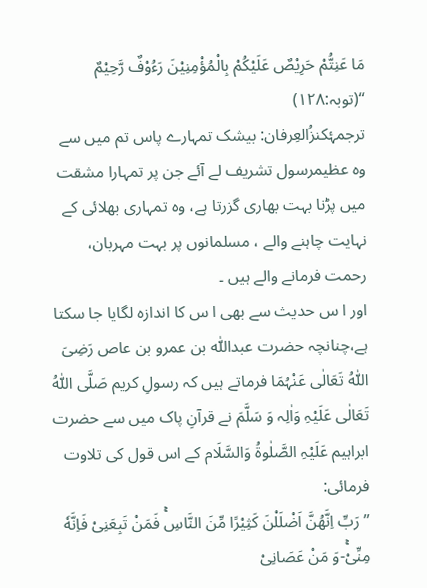مَا عَنِتُّمْ حَرِیْصٌ عَلَیْكُمْ بِالْمُؤْمِنِیْنَ رَءُوْفٌ رَّحِیْمٌ ‘‘(توبہ:۱۲۸)
ترجمۂکنزُالعِرفان: بیشک تمہارے پاس تم میں سے وہ عظیمرسول تشریف لے آئے جن پر تمہارا مشقت میں پڑنا بہت بھاری گزرتا ہے، وہ تمہاری بھلائی کے نہایت چاہنے والے ، مسلمانوں پر بہت مہربان، رحمت فرمانے والے ہیں ۔
اور ا س حدیث سے بھی ا س کا اندازہ لگایا جا سکتا ہے،چنانچہ حضرت عبداللّٰہ بن عمرو بن عاص رَضِیَ اللّٰہُ تَعَالٰی عَنْہُمَا فرماتے ہیں کہ رسولِ کریم صَلَّی اللّٰہُ تَعَالٰی عَلَیْہِ وَاٰلِہ وَ سَلَّمَ نے قرآنِ پاک میں سے حضرت ابراہیم عَلَیْہِ الصَّلٰوۃُ وَالسَّلَام کے اس قول کی تلاوت فرمائی:
’’ رَبِّ اِنَّهُنَّ اَضْلَلْنَ كَثِیْرًا مِّنَ النَّاسِۚ فَمَنْ تَبِعَنِیْ فَاِنَّهٗ مِنِّیْۚ-وَ مَنْ عَصَانِیْ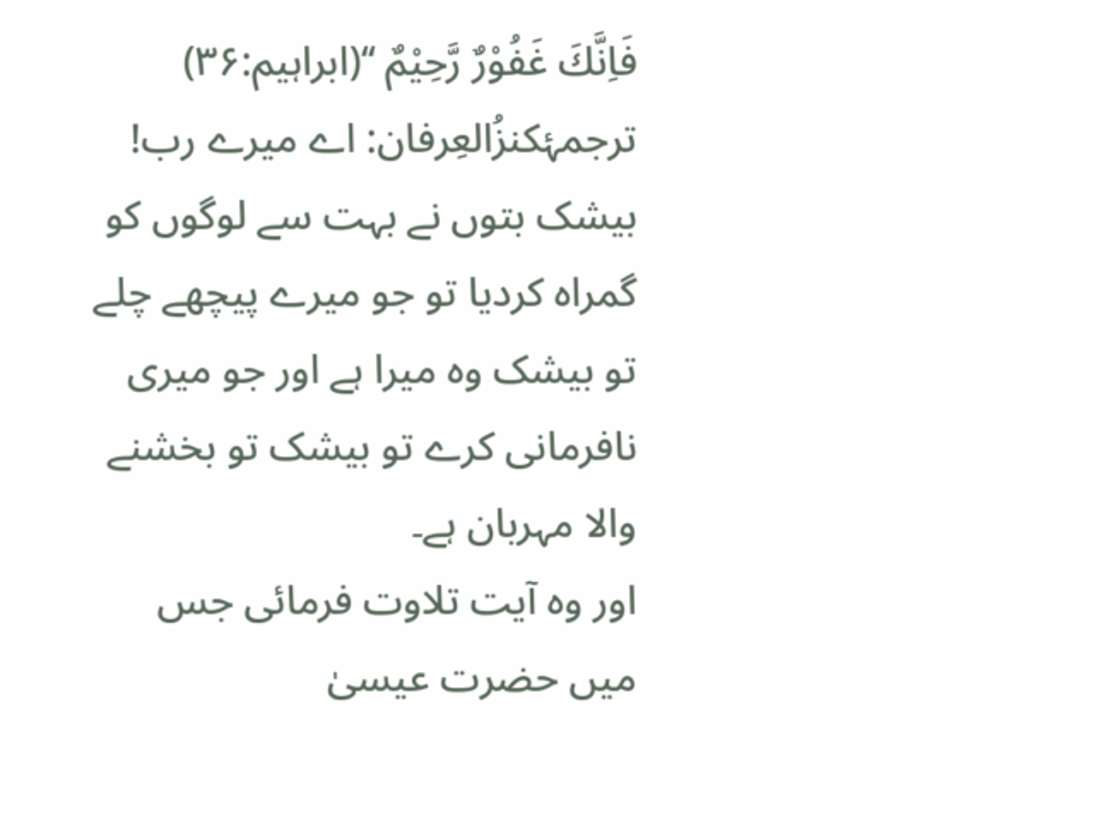فَاِنَّكَ غَفُوْرٌ رَّحِیْمٌ ‘‘(ابراہیم:۳۶)
ترجمۂکنزُالعِرفان: اے میرے رب! بیشک بتوں نے بہت سے لوگوں کو گمراہ کردیا تو جو میرے پیچھے چلے تو بیشک وہ میرا ہے اور جو میری نافرمانی کرے تو بیشک تو بخشنے والا مہربان ہے۔
اور وہ آیت تلاوت فرمائی جس میں حضرت عیسیٰ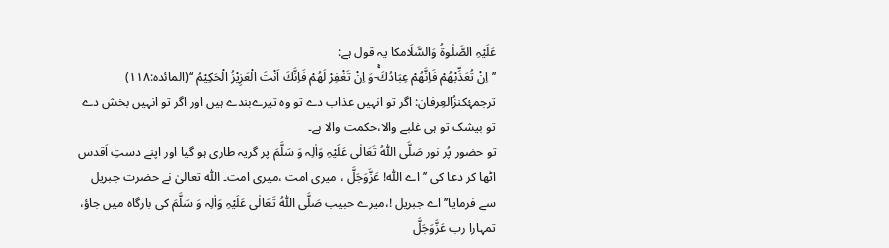عَلَیْہِ الصَّلٰوۃُ وَالسَّلَامکا یہ قول ہے:
’’ اِنْ تُعَذِّبْهُمْ فَاِنَّهُمْ عِبَادُكَۚ-وَ اِنْ تَغْفِرْ لَهُمْ فَاِنَّكَ اَنْتَ الْعَزِیْزُ الْحَكِیْمُ ‘‘(المائدہ:۱۱۸)
ترجمۂکنزُالعِرفان: اگر تو انہیں عذاب دے تو وہ تیرےبندے ہیں اور اگر تو انہیں بخش دے تو بیشک تو ہی غلبے والا،حکمت والا ہے۔
تو حضور پُر نور صَلَّی اللّٰہُ تَعَالٰی عَلَیْہِ وَاٰلِہ وَ سَلَّمَ پر گریہ طاری ہو گیا اور اپنے دستِ اَقدس اٹھا کر دعا کی ’’اے اللّٰہ! عَزَّوَجَلَّ ، میری امت ،میری امت۔ اللّٰہ تعالیٰ نے حضرت جبریل سے فرمایا’’ اے جبریل !،میرے حبیب صَلَّی اللّٰہُ تَعَالٰی عَلَیْہِ وَاٰلِہ وَ سَلَّمَ کی بارگاہ میں جاؤ، تمہارا رب عَزَّوَجَلَّ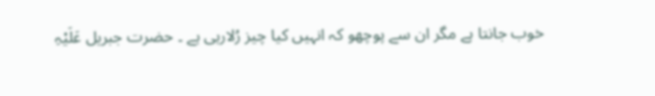خوب جانتا ہے مگر ان سے پوچھو کہ انہیں کیا چیز رُلارہی ہے ۔ حضرت جبریل عَلَیْہِ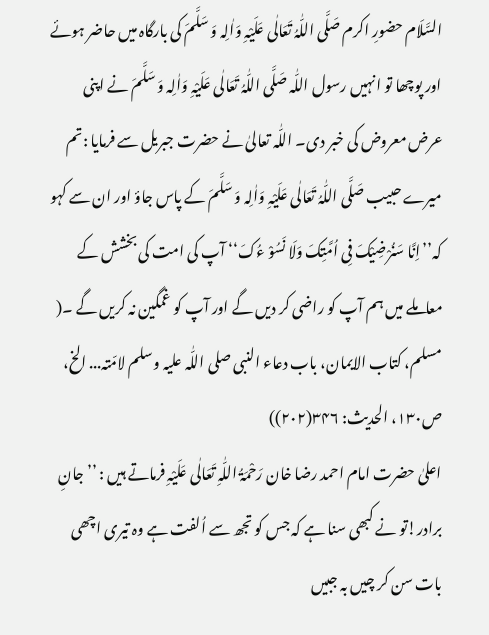السَّلَام حضورِ اکرم صَلَّی اللّٰہُ تَعَالٰی عَلَیْہِ وَاٰلِہ وَ سَلَّمَ کی بارگاہ میں حاضر ہوئے اور پوچھا تو انہیں رسول اللّٰہ صَلَّی اللّٰہُ تَعَالٰی عَلَیْہِ وَاٰلِہ وَ سَلَّمَ نے اپنی عرض معروض کی خبر دی۔ اللّٰہ تعالیٰ نے حضرت جبریل سے فرمایا :تم میرے حبیب صَلَّی اللّٰہُ تَعَالٰی عَلَیْہِ وَاٰلِہ وَ سَلَّمَ کے پاس جاؤ اور ان سے کہو کہ’’اِنَّا سَنُرْضِیْکَ فِی اُمَّتِکَ وَلَا نَسُوْ ءُکَ‘‘ آپ کی امت کی بخشش کے معاملے میں ہم آپ کو راضی کر دیں گے اور آپ کو غمگین نہ کریں گے ۔( مسلم، کتاب الایمان، باب دعاء النبی صلی اللّٰہ علیہ وسلم لامّتہ... الخ، ص۱۳۰، الحدیث: ۳۴۶(۲۰۲))
اعلیٰ حضرت امام احمد رضا خان رَحْمَۃُ اللّٰہِ تَعَالٰی عَلَیْہِ فرماتے ہیں : ’’ جانِ برادر!تو نے کبھی سنا ہے کہ جس کو تجھ سے اُلفت ہے وہ تیری اچھی بات سن کر چیں بہ جبیں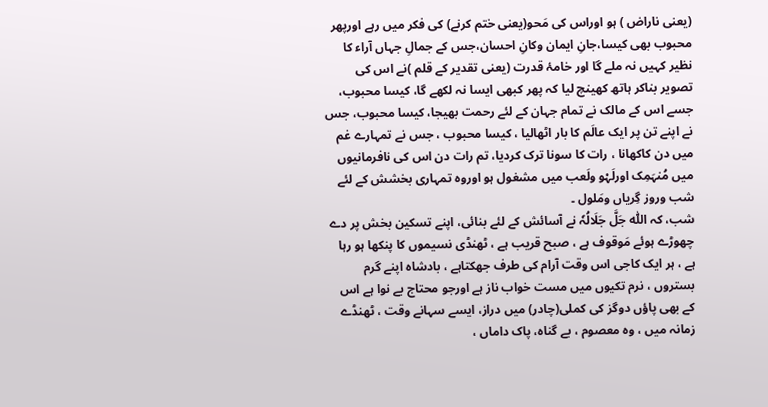(یعنی ناراض ) ہو اوراس کی مَحو(یعنی ختم کرنے) کی فکر میں رہے اورپھر محبوب بھی کیسا،جانِ ایمان وکانِ احسان،جس کے جمالِ جہاں آراء کا نظیر کہیں نہ ملے گا اور خامۂ قدرت (یعنی تقدیر کے قلم )نے اس کی تصویر بناکر ہاتھ کھینچ لیا کہ پھر کبھی ایسا نہ لکھے گا، کیسا محبوب، جسے اس کے مالک نے تمام جہان کے لئے رحمت بھیجا، کیسا محبوب، جس نے اپنے تن پر ایک عالَم کا بار اٹھالیا ، کیسا محبوب ، جس نے تمہارے غم میں دن کاکھانا ، رات کا سونا ترک کردیا، تم رات دن اس کی نافرمانیوں میں مُنہَمِک اورلَہْو ولَعب میں مشغول ہو اوروہ تمہاری بخشش کے لئے شب وروز گِریاں ومَلول ۔
شب، کہ اللّٰہ جَلَّ جَلَالُہٗ نے آسائش کے لئے بنائی، اپنے تسکین بخش پر دے چھوڑے ہوئے مَوقوف ہے ، صبح قریب ہے ، ٹھنڈی نسیموں کا پنکھا ہو رہا ہے ، ہر ایک کاجی اس وقت آرام کی طرف جھکتاہے ، بادشاہ اپنے گرم بستروں ، نرم تکیوں میں مست خواب ناز ہے اورجو محتاج بے نوا ہے اس کے بھی پاؤں دوگز کی کملی(چادر) میں دراز، ایسے سہانے وقت ، ٹھنڈے زمانہ میں ، وہ معصوم ، بے گناہ، پاک داماں ،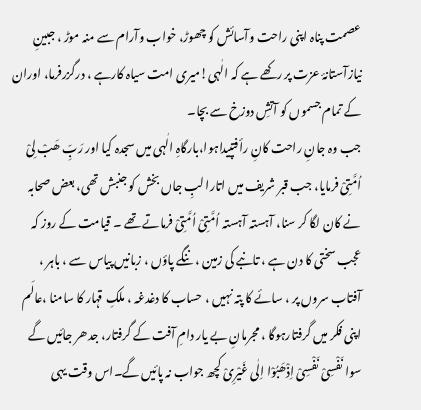عصمت پناہ اپنی راحت وآسائش کو چھوڑ، خواب وآرام سے منہ موڑ ، جبینِ نیازآستانۂ عزت پر رکھے ہے کہ الٰہی!میری امت سیاہ کارہے ، درگزرفرما، اوران کے تمام جسموں کو آتشِ دوزخ سے بچا۔
جب وہ جانِ راحت کانِ رأفتپیداہوا،بارگاہِ الٰہی میں سجدہ کیا اور رَبِّ ھَبْ لِیْ اُمَّتِیْ فرمایا، جب قبر شریف میں اتارا لبِ جاں بخش کو جنبش تھی، بعض صحابہ نے کان لگا کر سنا، آہستہ آہستہ اُمَّتِیْ اُمَّتِیْ فرماتے تھے ۔ قیامت کے روز کہ عجب سختی کا دن ہے ، تانبے کی زمین ، ننگے پاؤں ، زبانیں پیاس سے ، باہر ، آفتاب سروں پر ، سائے کا پتہ نہیں ، حساب کا دغدغہ ، ملکِ قہار کا سامنا ،عالَم اپنی فکر میں گرفتارہوگا ، مجرمانِ بے یار دامِ آفت کے گرفتار، جدھر جائیں گے سوا نَفْسِیْ نَفْسِیْ اِذْھَبُوْا اِلٰی غَیْرِیْ کچھ جواب نہ پائیں گے۔اس وقت یہی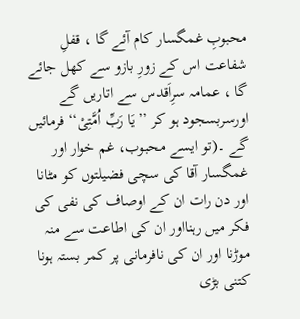محبوبِ غمگسار کام آئے گا ، قفلِ شفاعت اس کے زورِ بازو سے کھل جائے گا ، عمامہ سرِاَقدس سے اتاریں گے اورسربسجود ہو کر ’’یَا رَبِّ اُمَّتِیْ‘‘ فرمائیں گے ۔(تو ایسے محبوب، غم خوار اور غمگسار آقا کی سچی فضیلتوں کو مٹانا اور دن رات ان کے اوصاف کی نفی کی فکر میں رہنااور ان کی اطاعت سے منہ موڑنا اور ان کی نافرمانی پر کمر بستہ ہونا کتنی بڑی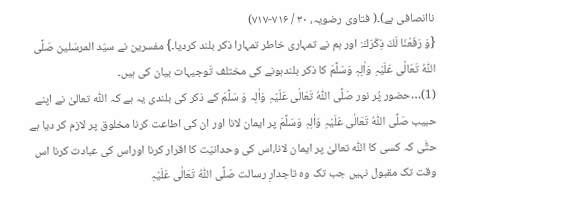ناانصافی ہے)۔( فتاوی رضویہ، ۳۰ / ۷۱۶-۷۱۷)
{وَ رَفَعْنَا لَكَ ذِكْرَكَ: اور ہم نے تمہاری خاطر تمہارا ذکر بلند کردیا۔} مفسرین نے سیّد المرسَلین صَلَّی اللّٰہُ تَعَالٰی عَلَیْہِ وَاٰلِہٖ وَسَلَّمَ کا ذکر بلندہونے کی مختلف تَوجیہات بیان کی ہیں۔
(1)…حضور پُر نور صَلَّی اللّٰہُ تَعَالٰی عَلَیْہِ وَاٰلِہ وَ سَلَّمَ کے ذکر کی بلندی یہ ہے کہ اللّٰہ تعالیٰ نے اپنے حبیب صَلَّی اللّٰہُ تَعَالٰی عَلَیْہِ وَاٰلِہٖ وَسَلَّمَ پر ایمان لانا اور ان کی اطاعت کرنا مخلوق پر لازم کر دیا ہے حتّٰی کہ کسی کا اللّٰہ تعالیٰ پر ایمان لانا،اس کی وحدانیّت کا اقرار کرنا اوراس کی عبادت کرنا اس وقت تک مقبول نہیں جب تک وہ تاجدارِ رسالت صَلَّی اللّٰہُ تَعَالٰی عَلَیْہِ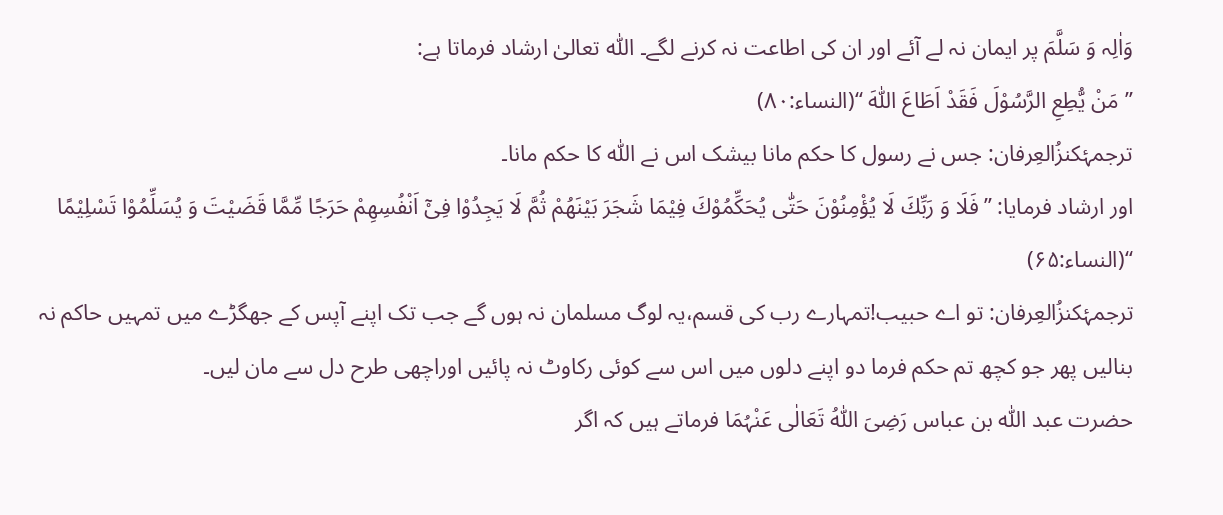وَاٰلِہ وَ سَلَّمَ پر ایمان نہ لے آئے اور ان کی اطاعت نہ کرنے لگے۔ اللّٰہ تعالیٰ ارشاد فرماتا ہے:
’’ مَنْ یُّطِعِ الرَّسُوْلَ فَقَدْ اَطَاعَ اللّٰهَ ‘‘(النساء:۸۰)
ترجمۂکنزُالعِرفان: جس نے رسول کا حکم مانا بیشک اس نے اللّٰہ کا حکم مانا۔
اور ارشاد فرمایا: ’’فَلَا وَ رَبِّكَ لَا یُؤْمِنُوْنَ حَتّٰى یُحَكِّمُوْكَ فِیْمَا شَجَرَ بَیْنَهُمْ ثُمَّ لَا یَجِدُوْا فِیْۤ اَنْفُسِهِمْ حَرَجًا مِّمَّا قَضَیْتَ وَ یُسَلِّمُوْا تَسْلِیْمًا ‘‘(النساء:۶۵)
ترجمۂکنزُالعِرفان: تو اے حبیب!تمہارے رب کی قسم،یہ لوگ مسلمان نہ ہوں گے جب تک اپنے آپس کے جھگڑے میں تمہیں حاکم نہ بنالیں پھر جو کچھ تم حکم فرما دو اپنے دلوں میں اس سے کوئی رکاوٹ نہ پائیں اوراچھی طرح دل سے مان لیں۔
حضرت عبد اللّٰہ بن عباس رَضِیَ اللّٰہُ تَعَالٰی عَنْہُمَا فرماتے ہیں کہ اگر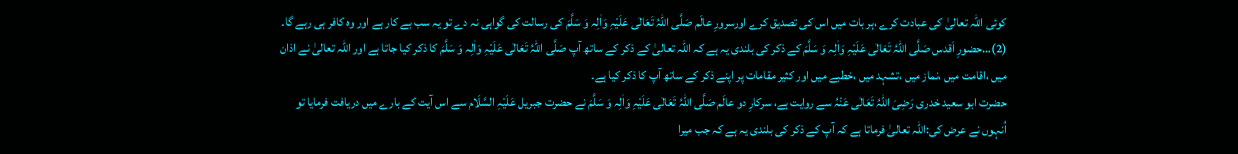کوئی اللّٰہ تعالیٰ کی عبادت کرے ،ہر بات میں اس کی تصدیق کرے اورسرورِ عالَم صَلَّی اللّٰہُ تَعَالٰی عَلَیْہِ وَاٰلِہ وَ سَلَّمَ کی رسالت کی گواہی نہ دے تو یہ سب بے کار ہے اور وہ کافر ہی رہے گا۔
(2)…حضورِ اَقدس صَلَّی اللّٰہُ تَعَالٰی عَلَیْہِ وَاٰلِہ وَ سَلَّمَ کے ذکر کی بلندی یہ ہے کہ اللّٰہ تعالیٰ کے ذکر کے ساتھ آپ صَلَّی اللّٰہُ تَعَالٰی عَلَیْہِ وَاٰلِہ وَ سَلَّمَ کا ذکر کیا جاتا ہے اور اللّٰہ تعالیٰ نے اذان میں ،اقامت میں ،نماز میں ،تشہد میں ،خطبے میں اور کثیر مقامات پر اپنے ذکر کے ساتھ آپ کا ذکر کیا ہے۔
حضرت ابو سعید خدری رَضِیَ اللّٰہُ تَعَالٰی عَنْہُ سے روایت ہے، سرکارِ دو عالَم صَلَّی اللّٰہُ تَعَالٰی عَلَیْہِ وَاٰلِہ وَ سَلَّمَ نے حضرت جبریل عَلَیْہِ السَّلَام سے اس آیت کے بارے میں دریافت فرمایا تو اُنہوں نے عرض کی:اللّٰہ تعالیٰ فرماتا ہے کہ آپ کے ذکر کی بلندی یہ ہے کہ جب میرا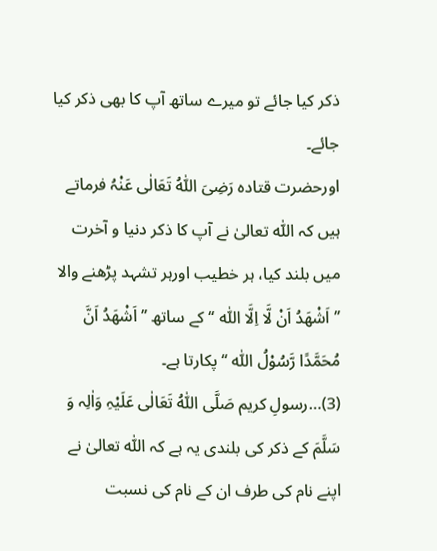ذکر کیا جائے تو میرے ساتھ آپ کا بھی ذکر کیا جائے۔
اورحضرت قتادہ رَضِیَ اللّٰہُ تَعَالٰی عَنْہُ فرماتے ہیں کہ اللّٰہ تعالیٰ نے آپ کا ذکر دنیا و آخرت میں بلند کیا، ہر خطیب اورہر تشہد پڑھنے والا ’’اَشْھَدُ اَنْ لَّا اِلَّا اللّٰہ ‘‘ کے ساتھ ’’ اَشْھَدُ اَنَّ مُحَمَّدًا رَّسُوْلُ اللّٰہ ‘‘ پکارتا ہے۔
(3)…رسولِ کریم صَلَّی اللّٰہُ تَعَالٰی عَلَیْہِ وَاٰلِہ وَ سَلَّمَ کے ذکر کی بلندی یہ ہے کہ اللّٰہ تعالیٰ نے اپنے نام کی طرف ان کے نام کی نسبت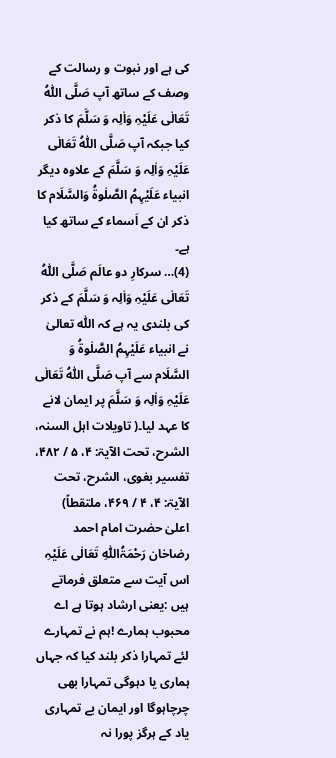کی ہے اور نبوت و رسالت کے وصف کے ساتھ آپ صَلَّی اللّٰہُ تَعَالٰی عَلَیْہِ وَاٰلِہ وَ سَلَّمَ کا ذکر کیا جبکہ آپ صَلَّی اللّٰہُ تَعَالٰی عَلَیْہِ وَاٰلِہ وَ سَلَّمَ کے علاوہ دیگر انبیاء عَلَیْہِمُ الصَّلٰوۃُ وَالسَّلَام کا ذکر ان کے اَسماء کے ساتھ کیا ہے۔
(4)… سرکارِ دو عالَم صَلَّی اللّٰہُ تَعَالٰی عَلَیْہِ وَاٰلِہ وَ سَلَّمَ کے ذکر کی بلندی یہ ہے کہ اللّٰہ تعالیٰ نے انبیاء عَلَیْہِمُ الصَّلٰوۃُ وَ السَّلَام سے آپ صَلَّی اللّٰہُ تَعَالٰی عَلَیْہِ وَاٰلِہ وَ سَلَّمَ پر ایمان لانے کا عہد لیا۔( تاویلات اہل السنہ، الشرح، تحت الآیۃ: ۴، ۵ / ۴۸۲، تفسیر بغوی، الشرح، تحت الآیۃ: ۴، ۴ / ۴۶۹، ملتقطاً)
اعلیٰ حضرت امام احمد رضاخان رَحْمَۃُاللّٰہِ تَعَالٰی عَلَیْہِ اس آیت سے متعلق فرماتے ہیں :یعنی ارشاد ہوتا ہے اے محبوب ہمارے !ہم نے تمہارے لئے تمہارا ذکر بلند کیا کہ جہاں ہماری یا دہوگی تمہارا بھی چرچاہوگا اور ایمان بے تمہاری یاد کے ہرگز پورا نہ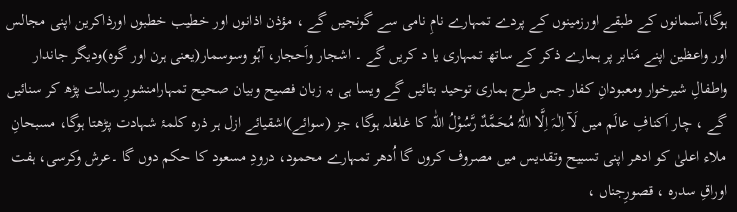ہوگا،آسمانوں کے طبقے اورزمینوں کے پردے تمہارے نامِ نامی سے گونجیں گے ، مؤذن اذانوں اور خطیب خطبوں اورذاکرین اپنی مجالس اور واعظین اپنے مَنابر پر ہمارے ذکر کے ساتھ تمہاری یا د کریں گے ۔ اشجار واَحجار، آہُو وسوسمار(یعنی ہرن اور گوہ)ودیگر جاندار واطفالِ شیرخوار ومعبودانِ کفار جس طرح ہماری توحید بتائیں گے ویسا ہی بہ زبان فصیح وبیان صحیح تمہارامنشورِ رسالت پڑھ کر سنائیں گے ، چار اَکنافِ عالَم میں لَآ اِلٰـہَ اِلَّا اللّٰہُ مُحَمَّدٌ رَّسُوْلُ اللّٰہ کا غلغلہ ہوگا، جز (سوائے)اشقیائے ازل ہر ذرہ کلمۂ شہادت پڑھتا ہوگا، مسبحانِ ملاء اعلیٰ کو ادھر اپنی تسبیح وتقدیس میں مصروف کروں گا اُدھر تمہارے محمود، درودِ مسعود کا حکم دوں گا ۔عرش وکرسی، ہفت اوراقِ سدرہ ، قصورِجناں ،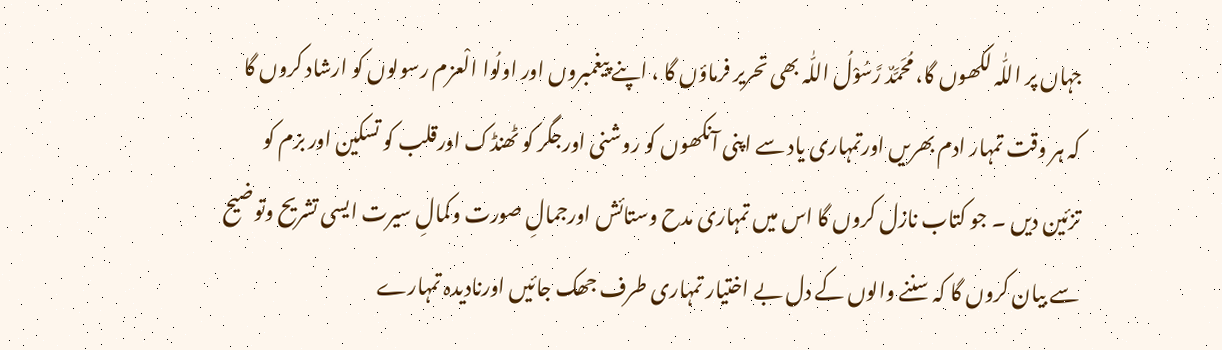جہاں پر اللّٰہ لکھوں گا، مُحَمَّدٌ رَّسُوْلُ اللّٰہ بھی تحریر فرماؤں گا ، اپنے پیغمبروں اور اولُوا الْعزم رسولوں کو ارشاد کروں گا کہ ہر وقت تمہار ادم بھریں اورتمہاری یاد سے اپنی آنکھوں کو روشنی اورجگر کو ٹھنڈک اورقلب کو تسکین اور بزم کو تزئین دیں ۔ جو کتاب نازل کروں گا اس میں تمہاری مدح وستائش اورجمالِ صورت وکمالِ سیرت ایسی تشریح وتوضیح سے بیان کروں گا کہ سننے والوں کے دل بے اختیار تمہاری طرف جھک جائیں اورنادیدہ تمہارے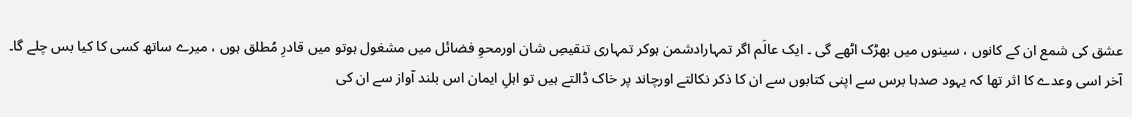عشق کی شمع ان کے کانوں ، سینوں میں بھڑک اٹھے گی ۔ ایک عالَم اگر تمہارادشمن ہوکر تمہاری تنقیصِ شان اورمحوِ فضائل میں مشغول ہوتو میں قادرِ مُطلق ہوں ، میرے ساتھ کسی کا کیا بس چلے گا۔ آخر اسی وعدے کا اثر تھا کہ یہود صدہا برس سے اپنی کتابوں سے ان کا ذکر نکالتے اورچاند پر خاک ڈالتے ہیں تو اہلِ ایمان اس بلند آواز سے ان کی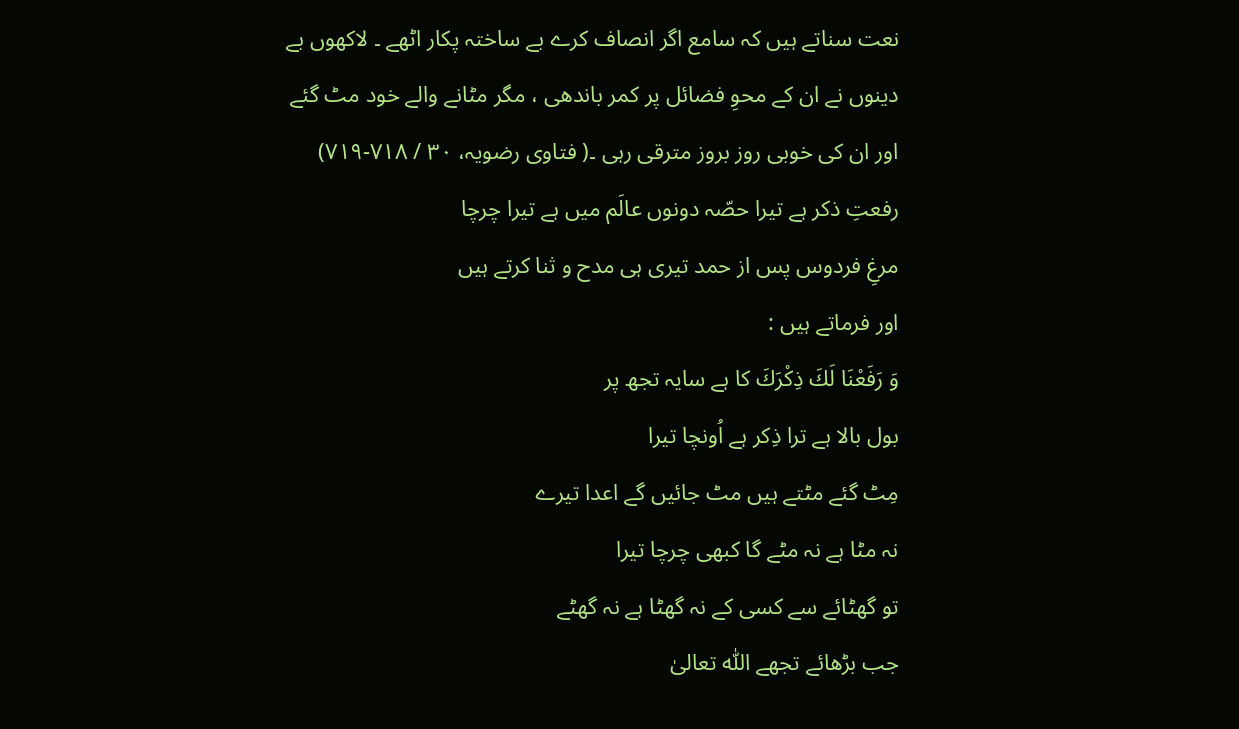نعت سناتے ہیں کہ سامع اگر انصاف کرے بے ساختہ پکار اٹھے ۔ لاکھوں بے دینوں نے ان کے محوِ فضائل پر کمر باندھی ، مگر مٹانے والے خود مٹ گئے اور ان کی خوبی روز بروز مترقی رہی ۔( فتاوی رضویہ، ۳۰ / ۷۱۸-۷۱۹)
رفعتِ ذکر ہے تیرا حصّہ دونوں عالَم میں ہے تیرا چرچا
مرغِ فردوس پس از حمد تیری ہی مدح و ثنا کرتے ہیں
اور فرماتے ہیں :
وَ رَفَعْنَا لَكَ ذِكْرَكَ کا ہے سایہ تجھ پر
بول بالا ہے ترا ذِکر ہے اُونچا تیرا
مِٹ گئے مٹتے ہیں مٹ جائیں گے اعدا تیرے
نہ مٹا ہے نہ مٹے گا کبھی چرچا تیرا
تو گھٹائے سے کسی کے نہ گھٹا ہے نہ گھٹے
جب بڑھائے تجھے اللّٰہ تعالیٰ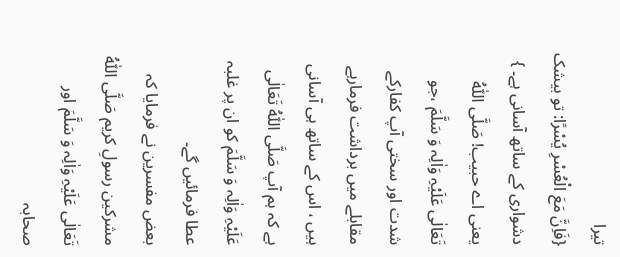تیرا
{فَاِنَّ مَعَ الْعُسْرِ یُسْرًا: تو بیشک دشواری کے ساتھ آسانی ہے۔ } یعنی اے حبیب! صَلَّی اللّٰہُ تَعَالٰی عَلَیْہِ وَاٰلِہ وَ سَلَّمَ ،جو شدت اور سختی آپ کفارکے مقابلے میں برداشت فرمارہے ہیں ، اس کے ساتھ ہی آسانی ہے کہ ہم آپ صَلَّی اللّٰہُ تَعَالٰی عَلَیْہِ وَاٰلِہ وَ سَلَّمَ کو ان پر غلبہ عطا فرمائیں گے۔
بعض مفسرین نے فرمایا کہ مشرکین رسولِ کریم صَلَّی اللّٰہُ تَعَالٰی عَلَیْہِ وَاٰلِہ وَ سَلَّمَ اور صحابہ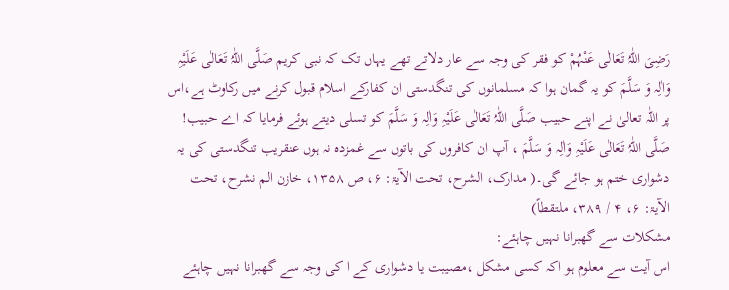رَضِیَ اللّٰہُ تَعَالٰی عَنْہُمْ کو فقر کی وجہ سے عار دلاتے تھے یہاں تک کہ نبی کریم صَلَّی اللّٰہُ تَعَالٰی عَلَیْہِ وَاٰلِہ وَ سَلَّمَ کو یہ گمان ہوا کہ مسلمانوں کی تنگدستی ان کفارکے اسلام قبول کرنے میں رکاوٹ ہے،اس پر اللّٰہ تعالیٰ نے اپنے حبیب صَلَّی اللّٰہُ تَعَالٰی عَلَیْہِ وَاٰلِہ وَ سَلَّمَ کو تسلی دیتے ہوئے فرمایا کہ اے حبیب! صَلَّی اللّٰہُ تَعَالٰی عَلَیْہِ وَاٰلِہ وَ سَلَّمَ ، آپ ان کافروں کی باتوں سے غمزدہ نہ ہوں عنقریب تنگدستی کی یہ دشواری ختم ہو جائے گی۔( مدارک، الشرح، تحت الآیۃ: ۶، ص ۱۳۵۸، خازن الم نشرح، تحت الآیۃ: ۶، ۴ / ۳۸۹، ملتقطاً)
مشکلات سے گھبرانا نہیں چاہئے:
اس آیت سے معلوم ہو اکہ کسی مشکل ،مصیبت یا دشواری کے ا کی وجہ سے گھبرانا نہیں چاہئے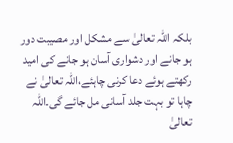بلکہ اللّٰہ تعالیٰ سے مشکل اور مصیبت دور ہو جانے اور دشواری آسان ہو جانے کی امید رکھتے ہوئے دعا کرنی چاہئے،اللّٰہ تعالیٰ نے چاہا تو بہت جلد آسانی مل جائے گی۔اللّٰہ تعالیٰ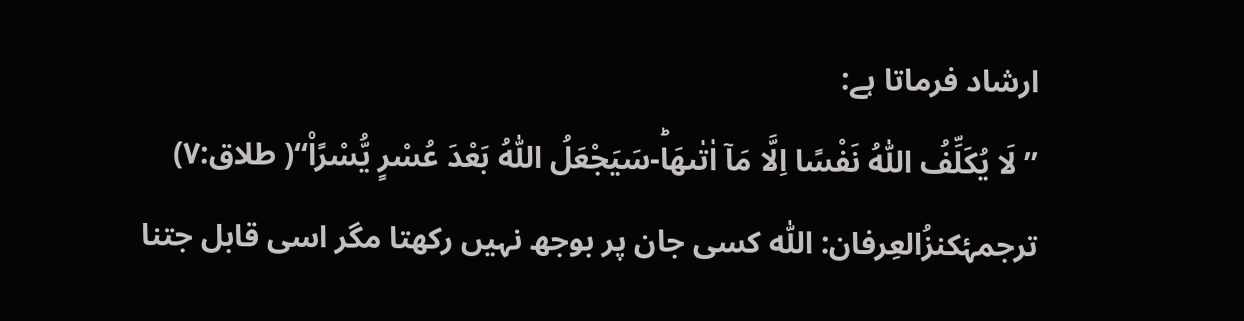ارشاد فرماتا ہے:
’’ لَا یُكَلِّفُ اللّٰهُ نَفْسًا اِلَّا مَاۤ اٰتٰىهَاؕ-سَیَجْعَلُ اللّٰهُ بَعْدَ عُسْرٍ یُّسْرًا۠‘‘( طلاق:۷)
ترجمۂکنزُالعِرفان: اللّٰہ کسی جان پر بوجھ نہیں رکھتا مگر اسی قابل جتنا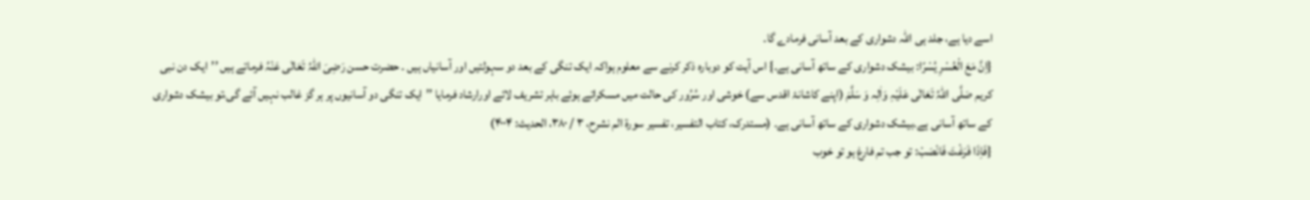اسے دیا ہے، جلد ہی اللّٰہ دشواری کے بعد آسانی فرمادے گا۔
{اِنَّ مَعَ الْعُسْرِ یُسْرًا: بیشک دشواری کے ساتھ آسانی ہے۔} اس آیت کو دوبارہ ذکر کرنے سے معلوم ہواکہ ایک تنگی کے بعد دو سہولتیں اور آسانیاں ہیں ۔ حضرت حسن رَضِیَ اللّٰہُ تَعَالٰی عَنْہُ فرماتے ہیں ’’ایک دن نبی کریم صَلَّی اللّٰہُ تَعَالٰی عَلَیْہِ وَاٰلِہ وَ سَلَّمَ (اپنے کاشانۂ اقدس سے) خوشی اور سُرُور کی حالت میں مسکراتے ہوئے باہر تشریف لائے اورارشاد فرمایا ’’ایک تنگی دو آسانیوں پر ہر گز غالب نہیں آئے گی،تو بیشک دشواری کے ساتھ آسانی ہے۔بیشک دشواری کے ساتھ آسانی ہے۔ (مستدرک، کتاب التفسیر، تفسیر سورۃ الم نشرح، ۳ / ۳۸۰، الحدیث: ۴۰۰۴)
{فَاِذَا فَرَغْتَ فَانْصَبْ: تو جب تم فارغ ہو تو خوب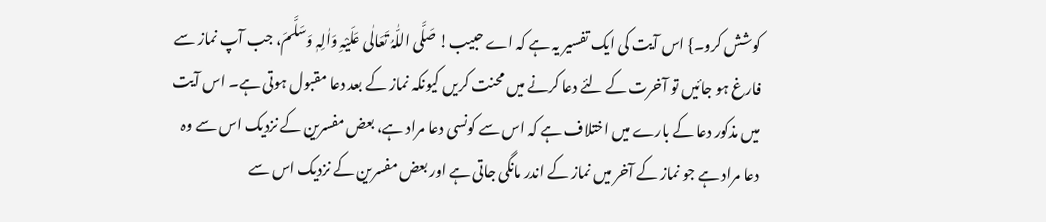کوشش کرو۔} اس آیت کی ایک تفسیر یہ ہے کہ اے حبیب! صَلَّی اللّٰہُ تَعَالٰی عَلَیْہِ وَاٰلِہٖ وَسَلَّمَ، جب آپ نماز سے فارغ ہو جائیں تو آخرت کے لئے دعا کرنے میں محنت کریں کیونکہ نماز کے بعد دعا مقبول ہوتی ہے۔ اس آیت میں مذکور دعا کے بارے میں اختلاف ہے کہ اس سے کونسی دعا مراد ہے، بعض مفسرین کے نزدیک اس سے وہ دعا مراد ہے جو نماز کے آخر میں نماز کے اندر مانگی جاتی ہے اور بعض مفسرین کے نزدیک اس سے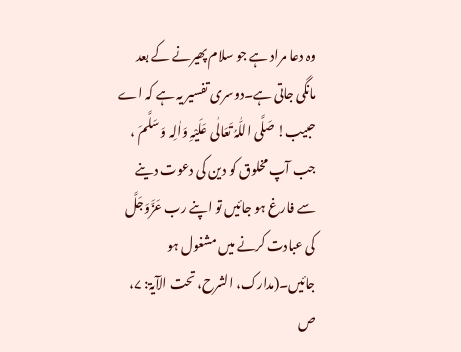وہ دعا مراد ہے جو سلام پھیرنے کے بعد مانگی جاتی ہے۔دوسری تفسیر یہ ہے کہ اے حبیب! صَلَّی اللّٰہُ تَعَالٰی عَلَیْہِ وَاٰلِہ وَ سَلَّمَ ، جب آپ مخلوق کو دین کی دعوت دینے سے فارغ ہو جائیں تو اپنے رب عَزَّوَجَلَّ کی عبادت کرنے میں مشغول ہو جائیں۔(مدارک، الشرح، تحت الآیۃ: ۷، ص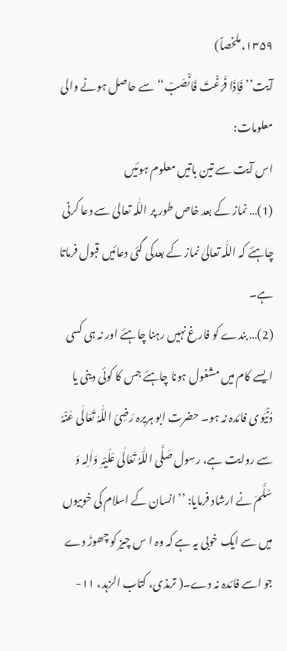۱۳۵۹، ملخصاً)
آیت’’ فَاِذَا فَرَغْتَ فَانْصَبْ‘‘ سے حاصل ہونے والی معلومات:
اس آیت سے تین باتیں معلوم ہوئیں
(1)… نماز کے بعد خاص طور پر اللّٰہ تعالیٰ سے دعا کرنی چاہئے کہ اللّٰہ تعالیٰ نماز کے بعدکی گئی دعائیں قبول فرماتا ہے۔
(2)… بندے کو فارغ نہیں رہنا چاہئے اور نہ ہی کسی ایسے کام میں مشغول ہونا چاہئے جس کا کوئی دینی یا دُنْیَوی فائدہ نہ ہو۔ حضرت ابو ہریرہ رَضِیَ اللّٰہُ تَعَالٰی عَنْہُ سے روایت ہے، رسول صَلَّی اللّٰہُ تَعَالٰی عَلَیْہِ وَاٰلِہ وَ سَلَّمَ نے ارشاد فرمایا: ’’انسان کے اسلام کی خوبیوں میں سے ایک خوبی یہ ہے کہ وہ ا س چیز کو چھوڑ دے جو اسے فائدہ نہ دے۔( ترمذی، کتاب الزہد، ۱۱-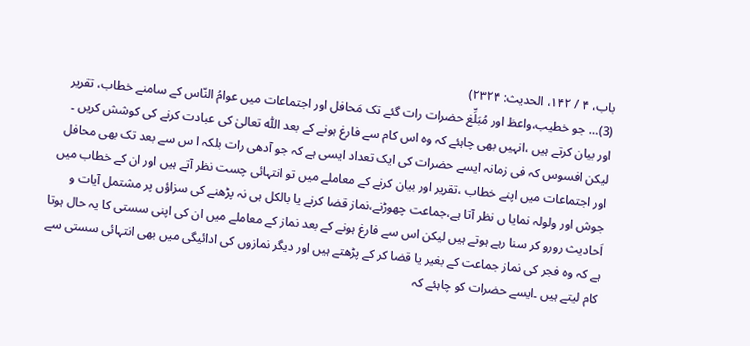باب، ۴ / ۱۴۲، الحدیث: ۲۳۲۴)
(3)… جو خطیب،واعظ اور مُبَلِّغ حضرات رات گئے تک مَحافل اور اجتماعات میں عوامُ النّاس کے سامنے خطاب، تقریر اور بیان کرتے ہیں ،انہیں بھی چاہئے کہ وہ اس کام سے فارغ ہونے کے بعد اللّٰہ تعالیٰ کی عبادت کرنے کی کوشش کریں ۔ لیکن افسوس کہ فی زمانہ ایسے حضرات کی ایک تعداد ایسی ہے کہ جو آدھی رات بلکہ ا س سے بعد تک بھی محافل اور اجتماعات میں اپنے خطاب ،تقریر اور بیان کرنے کے معاملے میں تو انتہائی چست نظر آتے ہیں اور ان کے خطاب میں جوش اور ولولہ نمایا ں نظر آتا ہے،جماعت چھوڑنے،نماز قضا کرنے یا بالکل ہی نہ پڑھنے کی سزاؤں پر مشتمل آیات و اَحادیث رورو کر سنا رہے ہوتے ہیں لیکن اس سے فارغ ہونے کے بعد نماز کے معاملے میں ان کی اپنی سستی کا یہ حال ہوتا ہے کہ وہ فجر کی نماز جماعت کے بغیر یا قضا کر کے پڑھتے ہیں اور دیگر نمازوں کی ادائیگی میں بھی انتہائی سستی سے کام لیتے ہیں ۔ایسے حضرات کو چاہئے کہ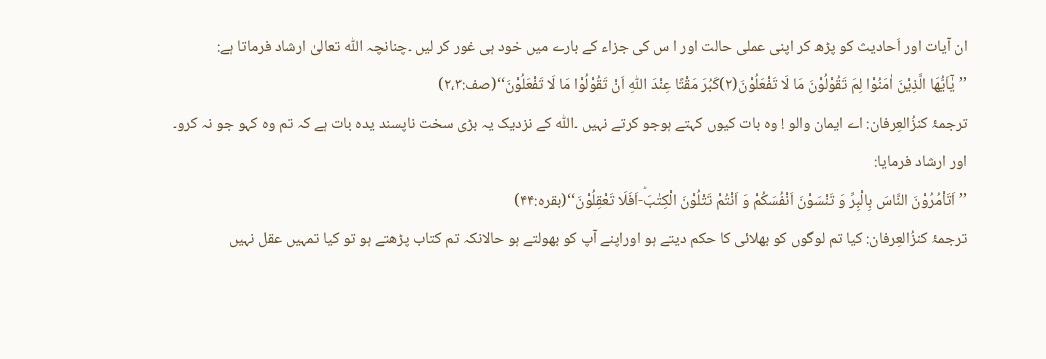ان آیات اور اَحادیث کو پڑھ کر اپنی عملی حالت اور ا س کی جزاء کے بارے میں خود ہی غور کر لیں ۔چنانچہ اللّٰہ تعالیٰ ارشاد فرماتا ہے:
’’یٰۤاَیُّهَا الَّذِیْنَ اٰمَنُوْا لِمَ تَقُوْلُوْنَ مَا لَا تَفْعَلُوْنَ(۲)كَبُرَ مَقْتًا عِنْدَ اللّٰهِ اَنْ تَقُوْلُوْا مَا لَا تَفْعَلُوْنَ‘‘(صف:۲،۳)
ترجمۂ کنزُالعِرفان: اے ایمان والو ! وہ بات کیوں کہتے ہوجو کرتے نہیں ۔اللّٰہ کے نزدیک یہ بڑی سخت ناپسند یدہ بات ہے کہ تم وہ کہو جو نہ کرو۔
اور ارشاد فرمایا:
’’ اَتَاْمُرُوْنَ النَّاسَ بِالْبِرِّ وَ تَنْسَوْنَ اَنْفُسَكُمْ وَ اَنْتُمْ تَتْلُوْنَ الْكِتٰبَؕ-اَفَلَا تَعْقِلُوْنَ‘‘(بقرہ:۴۴)
ترجمۂ کنزُالعِرفان: کیا تم لوگوں کو بھلائی کا حکم دیتے ہو اوراپنے آپ کو بھولتے ہو حالانکہ تم کتاب پڑھتے ہو تو کیا تمہیں عقل نہیں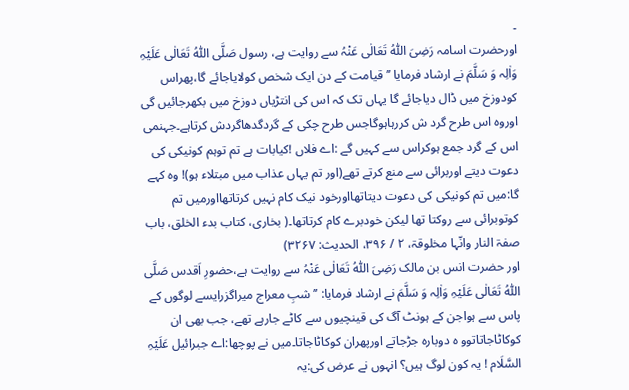۔
اورحضرت اسامہ رَضِیَ اللّٰہُ تَعَالٰی عَنْہُ سے روایت ہے، رسول صَلَّی اللّٰہُ تَعَالٰی عَلَیْہِ وَاٰلِہ وَ سَلَّمَ نے ارشاد فرمایا ’’قیامت کے دن ایک شخص کولایاجائے گا،پھراس کودوزخ میں ڈال دیاجائے گا یہاں تک کہ اس کی انتڑیاں دوزخ میں بکھرجائیں گی اوروہ اس طرح گرد ش کررہاہوگاجس طرح چکی کے گردگدھاگردش کرتاہے۔جہنمی اس کے گرد جمع ہوکراس سے کہیں گے :اے فلاں !کیابات ہے تم توہم کونیکی کی دعوت دیتے اوربرائی سے منع کرتے تھے(اور تم یہاں عذاب میں مبتلاء ہو)! وہ کہے گا:میں تم کونیکی کی دعوت دیتاتھااورخود نیک کام نہیں کرتاتھااورمیں تم کوتوبرائی سے روکتا تھا لیکن خودبرے کام کرتاتھا۔( بخاری، کتاب بدء الخلق، باب صفۃ النار وانّہا مخلوقۃ، ۲ / ۳۹۶، الحدیث: ۳۲۶۷)
اور حضرت انس بن مالک رَضِیَ اللّٰہُ تَعَالٰی عَنْہُ سے روایت ہے،حضورِ اَقدس صَلَّی اللّٰہُ تَعَالٰی عَلَیْہِ وَاٰلِہ وَ سَلَّمَ نے ارشاد فرمایا: ’’شبِ معراج میراگزرایسے لوگوں کے پاس سے ہواجن کے ہونٹ آگ کی قینچیوں سے کاٹے جارہے تھے، جب بھی ان کوکاٹاجاتاتوو ہ دوبارہ جڑجاتے اورپھران کوکاٹاجاتا۔میں نے پوچھا:اے جبرائیل عَلَیْہِ السَّلَام ! یہ کون لوگ ہیں؟ انہوں نے عرض کی:یہ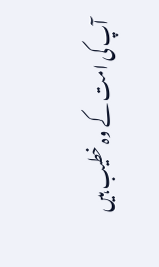آپ کی امت کے وہ خطیب ہیں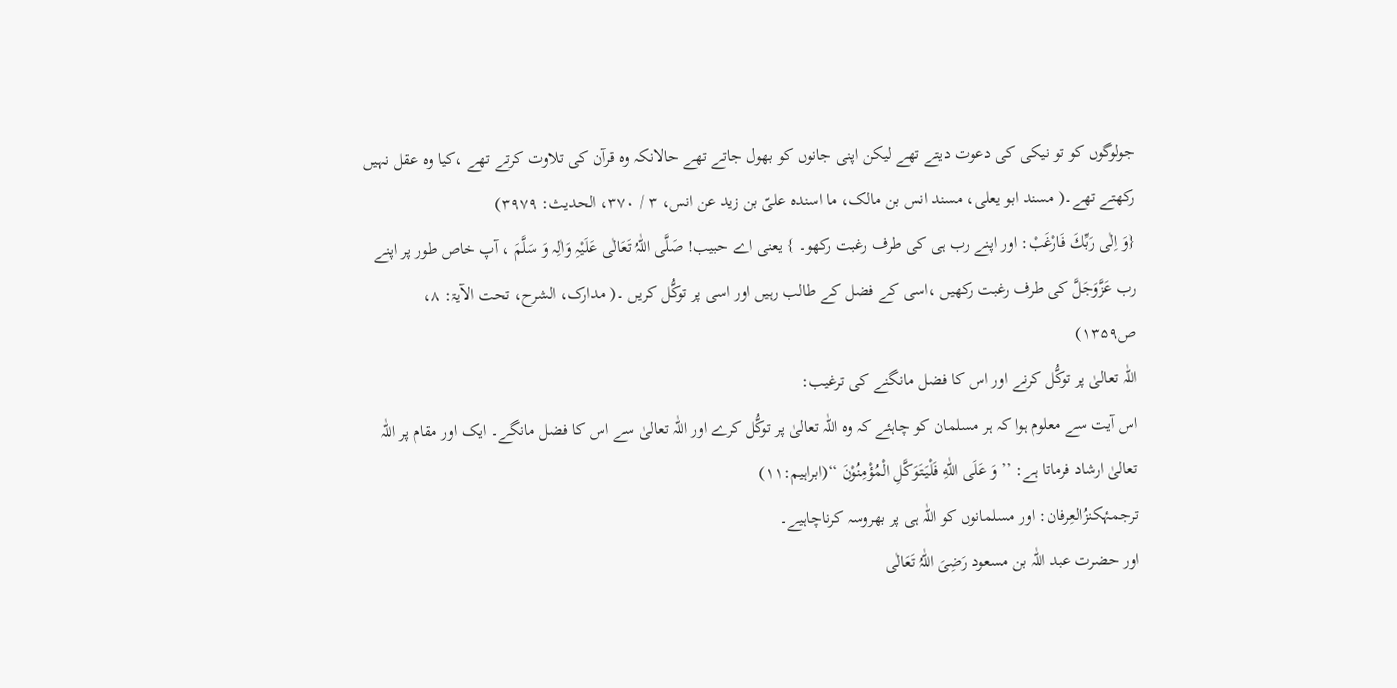جولوگوں کو تو نیکی کی دعوت دیتے تھے لیکن اپنی جانوں کو بھول جاتے تھے حالانکہ وہ قرآن کی تلاوت کرتے تھے ،کیا وہ عقل نہیں رکھتے تھے۔( مسند ابو یعلی، مسند انس بن مالک، ما اسندہ علیّ بن زید عن انس، ۳ / ۳۷۰، الحدیث: ۳۹۷۹)
{وَ اِلٰى رَبِّكَ فَارْغَبْ: اور اپنے رب ہی کی طرف رغبت رکھو۔ } یعنی اے حبیب! صَلَّی اللّٰہُ تَعَالٰی عَلَیْہِ وَاٰلِہ وَ سَلَّمَ ، آپ خاص طور پر اپنے رب عَزَّوَجَلَّ کی طرف رغبت رکھیں ،اسی کے فضل کے طالب رہیں اور اسی پر توکُّل کریں ۔( مدارک، الشرح، تحت الآیۃ: ۸، ص۱۳۵۹)
اللّٰہ تعالیٰ پر توکُّل کرنے اور اس کا فضل مانگنے کی ترغیب:
اس آیت سے معلوم ہوا کہ ہر مسلمان کو چاہئے کہ وہ اللّٰہ تعالیٰ پر توکُّل کرے اور اللّٰہ تعالیٰ سے اس کا فضل مانگے۔ ایک اور مقام پر اللّٰہ تعالیٰ ارشاد فرماتا ہے: ’’ وَ عَلَى اللّٰهِ فَلْیَتَوَكَّلِ الْمُؤْمِنُوْنَ ‘‘(ابراہیم:۱۱)
ترجمۂکنزُالعِرفان: اور مسلمانوں کو اللّٰہ ہی پر بھروسہ کرناچاہیے۔
اور حضرت عبد اللّٰہ بن مسعود رَضِیَ اللّٰہُ تَعَالٰی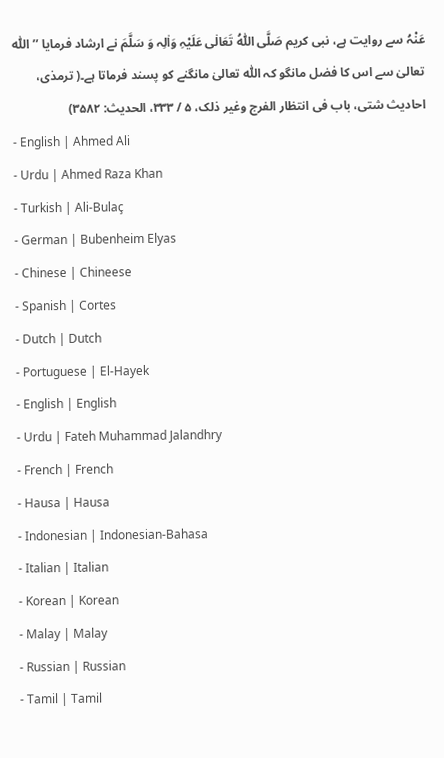عَنْہُ سے روایت ہے، نبی کریم صَلَّی اللّٰہُ تَعَالٰی عَلَیْہِ وَاٰلِہ وَ سَلَّمَ نے ارشاد فرمایا ’’ اللّٰہ تعالیٰ سے اس کا فضل مانگو کہ اللّٰہ تعالیٰ مانگنے کو پسند فرماتا ہے۔( ترمذی، احادیث شتی، باب فی انتظار الفرج وغیر ذلک، ۵ / ۳۳۳، الحدیث: ۳۵۸۲)
- English | Ahmed Ali
- Urdu | Ahmed Raza Khan
- Turkish | Ali-Bulaç
- German | Bubenheim Elyas
- Chinese | Chineese
- Spanish | Cortes
- Dutch | Dutch
- Portuguese | El-Hayek
- English | English
- Urdu | Fateh Muhammad Jalandhry
- French | French
- Hausa | Hausa
- Indonesian | Indonesian-Bahasa
- Italian | Italian
- Korean | Korean
- Malay | Malay
- Russian | Russian
- Tamil | Tamil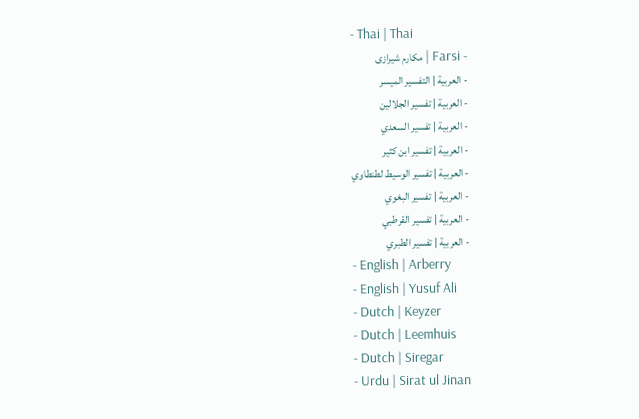- Thai | Thai
- Farsi | مکارم شیرازی
- العربية | التفسير الميسر
- العربية | تفسير الجلالين
- العربية | تفسير السعدي
- العربية | تفسير ابن كثير
- العربية | تفسير الوسيط لطنطاوي
- العربية | تفسير البغوي
- العربية | تفسير القرطبي
- العربية | تفسير الطبري
- English | Arberry
- English | Yusuf Ali
- Dutch | Keyzer
- Dutch | Leemhuis
- Dutch | Siregar
- Urdu | Sirat ul Jinan